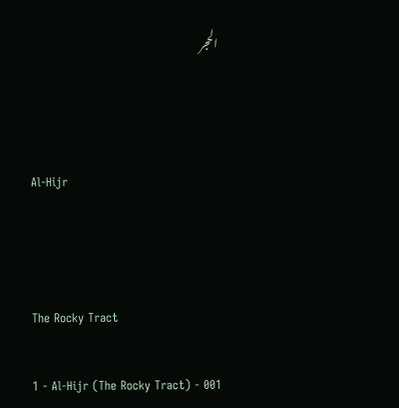الحجر



Al-Hijr



The Rocky Tract

1 - Al-Hijr (The Rocky Tract) - 001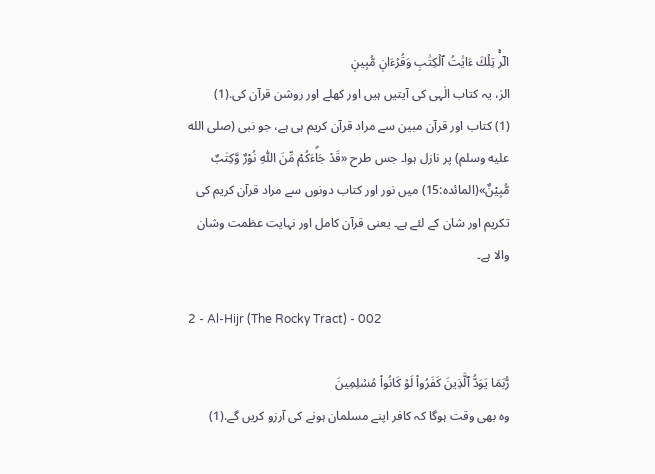الٓرۚ تِلۡكَ ءَايَٰتُ ٱلۡكِتَٰبِ وَقُرۡءَانٖ مُّبِينٖ
الرٰ، یہ کتاب الٰہی کی آیتیں ہیں اور کھلے اور روشن قرآن کی.(1)
(1) کتاب اور قرآن مبین سے مراد قرآن کریم ہی ہے، جو نبی (صلى الله عليه وسلم) پر نازل ہوا۔ جس طرح «قَدْ جَاۗءَكُمْ مِّنَ اللّٰهِ نُوْرٌ وَّكِتٰبٌ مُّبِيْنٌ»(المائدہ:15) میں نور اور کتاب دونوں سے مراد قرآن کریم کی تکریم اور شان کے لئے ہے۔ یعنی قرآن کامل اور نہایت عظمت وشان والا ہے۔

2 - Al-Hijr (The Rocky Tract) - 002

رُّبَمَا يَوَدُّ ٱلَّذِينَ كَفَرُواْ لَوۡ كَانُواْ مُسۡلِمِينَ
وه بھی وقت ہوگا کہ کافر اپنے مسلمان ہونے کی آرزو کریں گے.(1)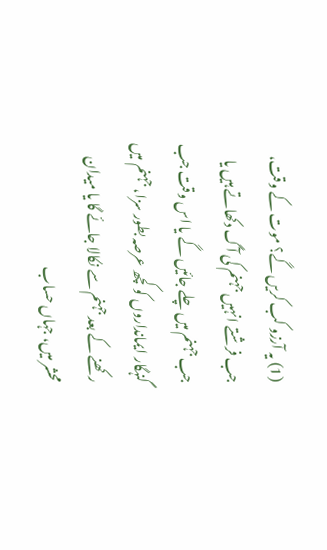(1) یہ آرزو کب کریں گے؟ موت کے وقت، جب فرشتے انہیں جہنم کی آگ دکھاتے ہیں یا جب جہنم میں چلے جائیں گے یا اس وقت جب گنہگار ایمانداروں کو کچھ عرصہ بطور سزا، جہنم میں رکھنے کے بعد جہنم سے نکالا جائے گا یا میدان محشر میں، جہاں حساب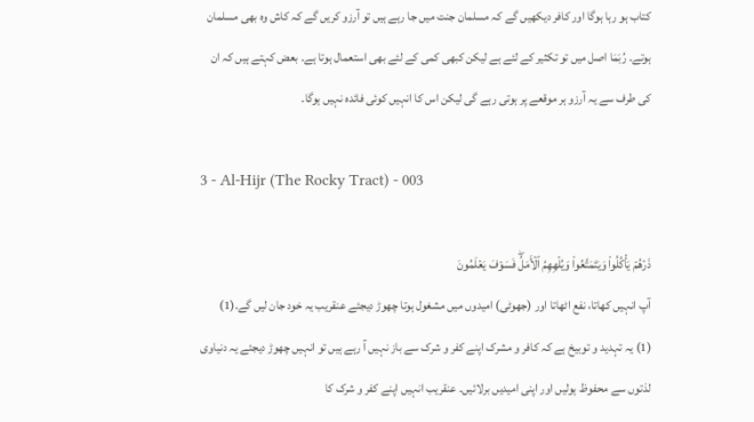کتاب ہو رہا ہوگا اور کافر دیکھیں گے کہ مسلمان جنت میں جا رہے ہیں تو آرزو کریں گے کہ کاش وہ بھی مسلمان ہوتے۔ رُبَمَا اصل میں تو تکثیر کے لئے ہے لیکن کبھی کمی کے لئے بھی استعمال ہوتا ہے۔ بعض کہتے ہیں کہ ان کی طرف سے یہ آرزو ہر موقعے پر ہوتی رہے گی لیکن اس کا انہیں کوئی فائدہ نہیں ہوگا۔

3 - Al-Hijr (The Rocky Tract) - 003

ذَرۡهُمۡ يَأۡكُلُواْ وَيَتَمَتَّعُواْ وَيُلۡهِهِمُ ٱلۡأَمَلُۖ فَسَوۡفَ يَعۡلَمُونَ
آپ انہیں کھاتا، نفع اٹھاتا اور (جھوٹی) امیدوں میں مشغول ہوتا چھوڑ دیجئے عنقریب یہ خود جان لیں گے.(1)
(1) یہ تہدید و توبیخ ہے کہ کافر و مشرک اپنے کفر و شرک سے باز نہیں آ رہے ہیں تو انہیں چھوڑ دیجئے یہ دنیاوی لذتوں سے محفوظ ہولیں اور اپنی امیدیں برلائیں۔ عنقریب انہیں اپنے کفر و شرک کا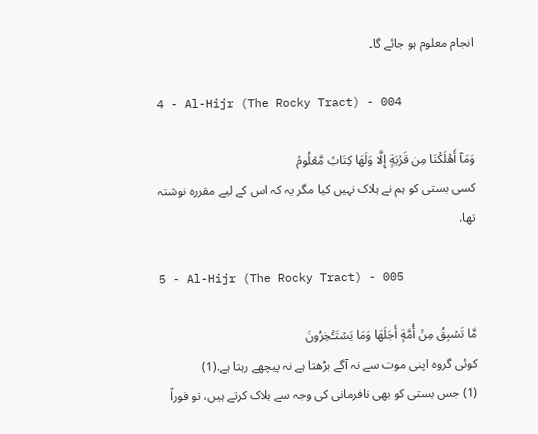انجام معلوم ہو جائے گا۔

4 - Al-Hijr (The Rocky Tract) - 004

وَمَآ أَهۡلَكۡنَا مِن قَرۡيَةٍ إِلَّا وَلَهَا كِتَابٞ مَّعۡلُومٞ
کسی بستی کو ہم نے ہلاک نہیں کیا مگر یہ کہ اس کے لیے مقرره نوشتہ تھا.

5 - Al-Hijr (The Rocky Tract) - 005

مَّا تَسۡبِقُ مِنۡ أُمَّةٍ أَجَلَهَا وَمَا يَسۡتَـٔۡخِرُونَ
کوئی گروه اپنی موت سے نہ آگے بڑھتا ہے نہ پیچھے رہتا ہے.(1)
(1) جس بستی کو بھی نافرمانی کی وجہ سے ہلاک کرتے ہیں، تو فوراً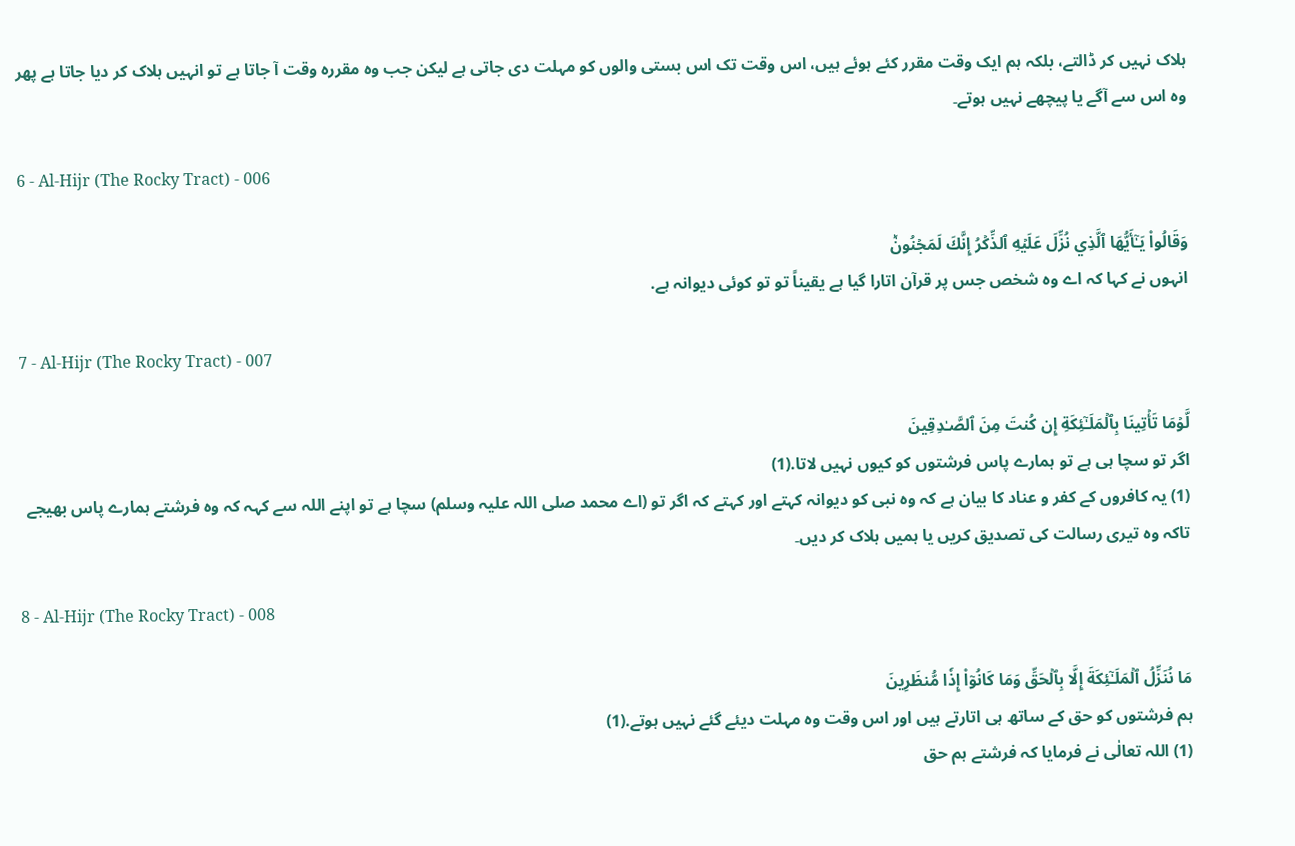ہلاک نہیں کر ڈالتے، بلکہ ہم ایک وقت مقرر کئے ہوئے ہیں، اس وقت تک اس بستی والوں کو مہلت دی جاتی ہے لیکن جب وہ مقررہ وقت آ جاتا ہے تو انہیں ہلاک کر دیا جاتا ہے پھر وہ اس سے آگے یا پیچھے نہیں ہوتے۔

6 - Al-Hijr (The Rocky Tract) - 006

وَقَالُواْ يَـٰٓأَيُّهَا ٱلَّذِي نُزِّلَ عَلَيۡهِ ٱلذِّكۡرُ إِنَّكَ لَمَجۡنُونٞ
انہوں نے کہا کہ اے وه شخص جس پر قرآن اتارا گیا ہے یقیناً تو تو کوئی دیوانہ ہے.

7 - Al-Hijr (The Rocky Tract) - 007

لَّوۡمَا تَأۡتِينَا بِٱلۡمَلَـٰٓئِكَةِ إِن كُنتَ مِنَ ٱلصَّـٰدِقِينَ
اگر تو سچا ہی ہے تو ہمارے پاس فرشتوں کو کیوں نہیں لاتا.(1)
(1) یہ کافروں کے کفر و عناد کا بیان ہے کہ وہ نبی کو دیوانہ کہتے اور کہتے کہ اگر تو (اے محمد صلی اللہ علیہ وسلم) سچا ہے تو اپنے اللہ سے کہہ کہ وہ فرشتے ہمارے پاس بھیجے تاکہ وہ تیری رسالت کی تصدیق کریں یا ہمیں ہلاک کر دیں۔

8 - Al-Hijr (The Rocky Tract) - 008

مَا نُنَزِّلُ ٱلۡمَلَـٰٓئِكَةَ إِلَّا بِٱلۡحَقِّ وَمَا كَانُوٓاْ إِذٗا مُّنظَرِينَ
ہم فرشتوں کو حق کے ساتھ ہی اتارتے ہیں اور اس وقت وه مہلت دیئے گئے نہیں ہوتے.(1)
(1) اللہ تعالٰی نے فرمایا کہ فرشتے ہم حق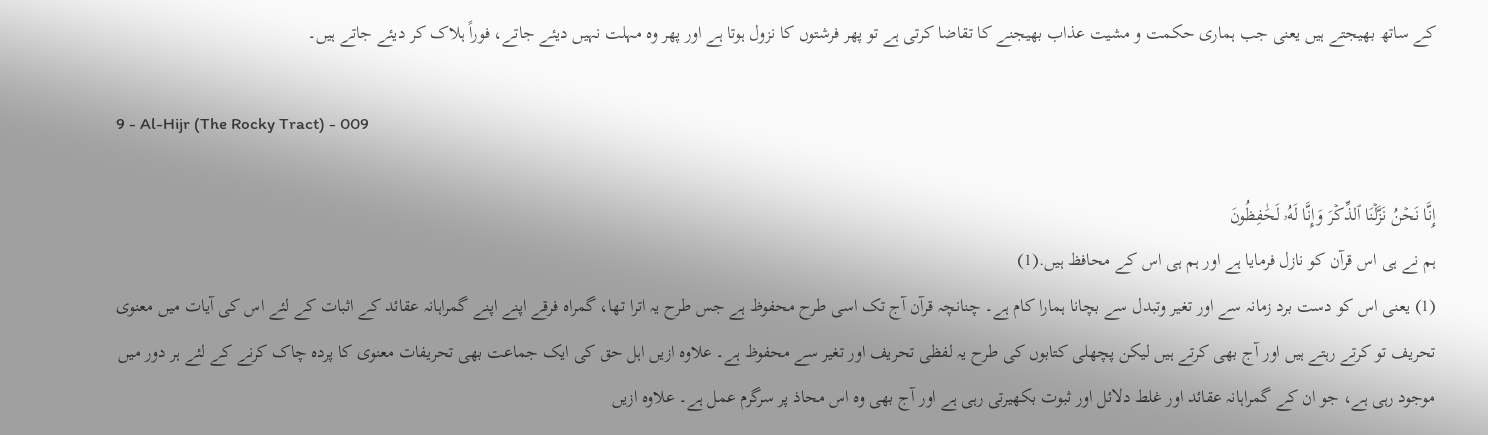کے ساتھ بھیجتے ہیں یعنی جب ہماری حکمت و مشیت عذاب بھیجنے کا تقاضا کرتی ہے تو پھر فرشتوں کا نزول ہوتا ہے اور پھر وہ مہلت نہیں دیئے جاتے، فوراً ہلاک کر دیئے جاتے ہیں۔

9 - Al-Hijr (The Rocky Tract) - 009

إِنَّا نَحۡنُ نَزَّلۡنَا ٱلذِّكۡرَ وَإِنَّا لَهُۥ لَحَٰفِظُونَ
ہم نے ہی اس قرآن کو نازل فرمایا ہے اور ہم ہی اس کے محافظ ہیں.(1)
(1) یعنی اس کو دست برد زمانہ سے اور تغیر وتبدل سے بچانا ہمارا کام ہے۔ چنانچہ قرآن آج تک اسی طرح محفوظ ہے جس طرح یہ اترا تھا، گمراہ فرقے اپنے اپنے گمراہانہ عقائد کے اثبات کے لئے اس کی آیات میں معنوی تحریف تو کرتے رہتے ہیں اور آج بھی کرتے ہیں لیکن پچھلی کتابوں کی طرح یہ لفظی تحریف اور تغیر سے محفوظ ہے۔ علاوہ ازیں اہل حق کی ایک جماعت بھی تحریفات معنوی کا پردہ چاک کرنے کے لئے ہر دور میں موجود رہی ہے، جو ان کے گمراہانہ عقائد اور غلط دلائل اور ثبوت بکھیرتی رہی ہے اور آج بھی وہ اس محاذ پر سرگرم عمل ہے۔ علاوہ ازیں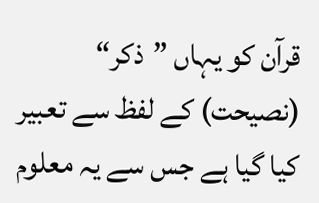قرآن کو یہاں ”ذکر“ (نصیحت) کے لفظ سے تعبیر کیا گیا ہے جس سے یہ معلوم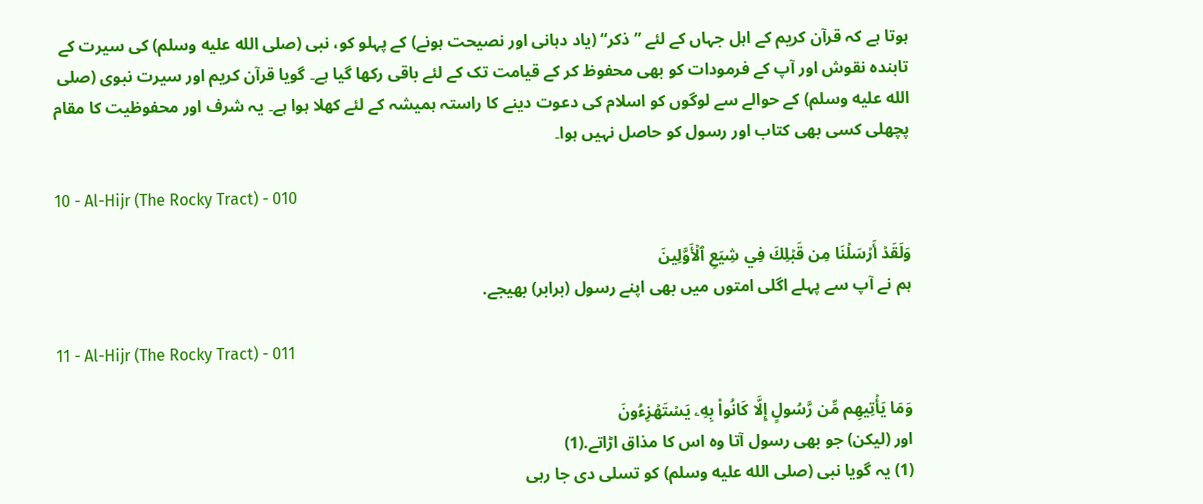ہوتا ہے کہ قرآن کریم کے اہل جہاں کے لئے ”ذکر“ (یاد دہانی اور نصیحت ہونے) کے پہلو کو، نبی (صلى الله عليه وسلم) کی سیرت کے تابندہ نقوش اور آپ کے فرمودات کو بھی محفوظ کر کے قیامت تک کے لئے باقی رکھا گیا ہے۔ گویا قرآن کریم اور سیرت نبوی (صلى الله عليه وسلم) کے حوالے سے لوگوں کو اسلام کی دعوت دینے کا راستہ ہمیشہ کے لئے کھلا ہوا ہے۔ یہ شرف اور محفوظیت کا مقام پچھلی کسی بھی کتاب اور رسول کو حاصل نہیں ہوا۔

10 - Al-Hijr (The Rocky Tract) - 010

وَلَقَدۡ أَرۡسَلۡنَا مِن قَبۡلِكَ فِي شِيَعِ ٱلۡأَوَّلِينَ
ہم نے آپ سے پہلے اگلی امتوں میں بھی اپنے رسول (برابر) بھیجے.

11 - Al-Hijr (The Rocky Tract) - 011

وَمَا يَأۡتِيهِم مِّن رَّسُولٍ إِلَّا كَانُواْ بِهِۦ يَسۡتَهۡزِءُونَ
اور (لیکن) جو بھی رسول آتا وه اس کا مذاق اڑاتے.(1)
(1) یہ گویا نبی (صلى الله عليه وسلم) کو تسلی دی جا رہی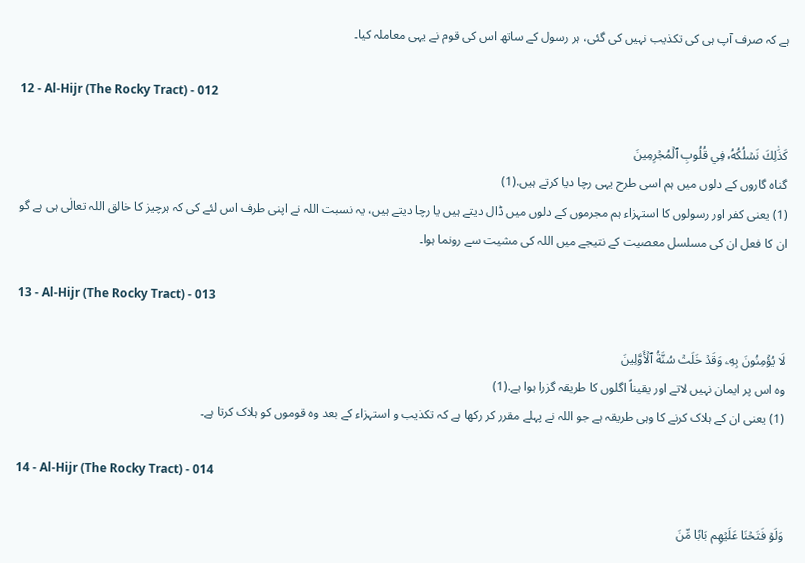ہے کہ صرف آپ ہی کی تکذیب نہیں کی گئی، ہر رسول کے ساتھ اس کی قوم نے یہی معاملہ کیا۔

12 - Al-Hijr (The Rocky Tract) - 012

كَذَٰلِكَ نَسۡلُكُهُۥ فِي قُلُوبِ ٱلۡمُجۡرِمِينَ
گناه گاروں کے دلوں میں ہم اسی طرح یہی رچا دیا کرتے ہیں.(1)
(1) یعنی کفر اور رسولوں کا استہزاء ہم مجرموں کے دلوں میں ڈال دیتے ہیں یا رچا دیتے ہیں، یہ نسبت اللہ نے اپنی طرف اس لئے کی کہ ہرچیز کا خالق اللہ تعالٰی ہی ہے گو ان کا فعل ان کی مسلسل معصیت کے نتیجے میں اللہ کی مشیت سے رونما ہوا۔

13 - Al-Hijr (The Rocky Tract) - 013

لَا يُؤۡمِنُونَ بِهِۦ وَقَدۡ خَلَتۡ سُنَّةُ ٱلۡأَوَّلِينَ
وه اس پر ایمان نہیں لاتے اور یقیناً اگلوں کا طریقہ گزرا ہوا ہے.(1)
(1) یعنی ان کے ہلاک کرنے کا وہی طریقہ ہے جو اللہ نے پہلے مقرر کر رکھا ہے کہ تکذیب و استہزاء کے بعد وہ قوموں کو ہلاک کرتا ہے۔

14 - Al-Hijr (The Rocky Tract) - 014

وَلَوۡ فَتَحۡنَا عَلَيۡهِم بَابٗا مِّنَ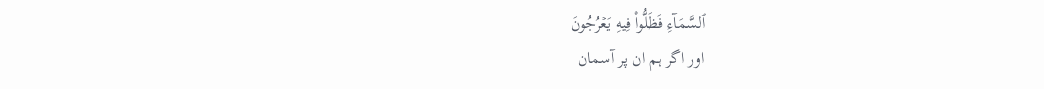ٱلسَّمَآءِ فَظَلُّواْ فِيهِ يَعۡرُجُونَ
اور اگر ہم ان پر آسمان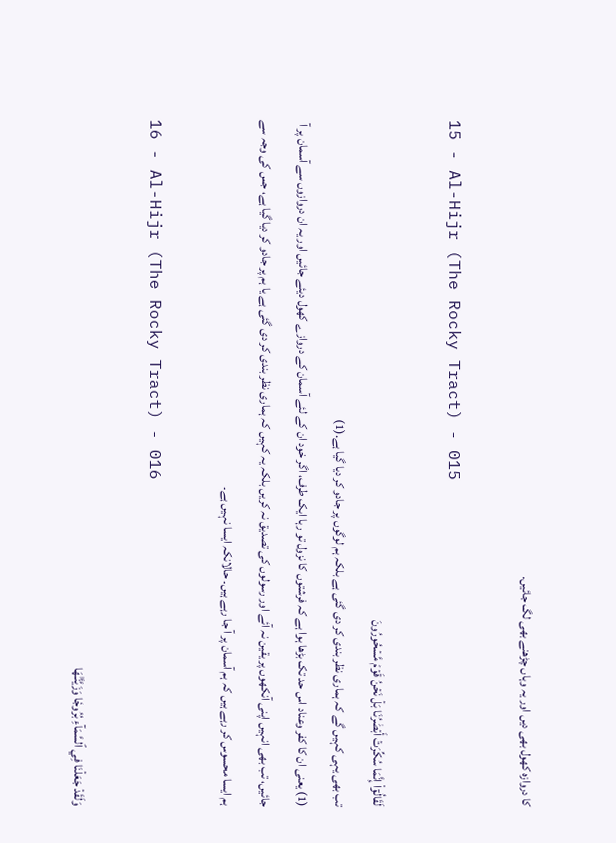کا دروازه کھول بھی دیں اور یہ وہاں چڑھنے بھی لگ جائیں.

15 - Al-Hijr (The Rocky Tract) - 015

لَقَالُوٓاْ إِنَّمَا سُكِّرَتۡ أَبۡصَٰرُنَا بَلۡ نَحۡنُ قَوۡمٞ مَّسۡحُورُونَ
تب بھی یہی کہیں گے کہ ہماری نظر بندی کر دی گئی ہے بلکہ ہم لوگوں پر جادو کر دیا گیا ہے.(1)
(1) یعنی ان کا کفر وعناد اس حد تک بڑھا ہوا ہے کہ فرشتوں کا نزول تو رہا ایک طرف، اگر خود ان کے لئے آسمان کے دروازے کھول دیئے جائیں اور یہ ان دروازوں سے آسمان پر آ جائیں، تب بھی انہیں اپنی آنکھوں پر یقین نہ آئے اور رسولوں کی تصدیق نہ کریں بلکہ یہ کہیں کہ ہماری نظر بندی کر دی گئی ہے یا ہم پر جادو کر دیا گیا ہے، جس کی وجہ سے ہم ایسا محسوس کر رہے ہیں کہ ہم آسمان پر آ جا رہے ہیں۔ حالانکہ ایسا نہیں ہے۔

16 - Al-Hijr (The Rocky Tract) - 016

وَلَقَدۡ جَعَلۡنَا فِي ٱلسَّمَآءِ بُرُوجٗا وَزَيَّنَّـٰهَا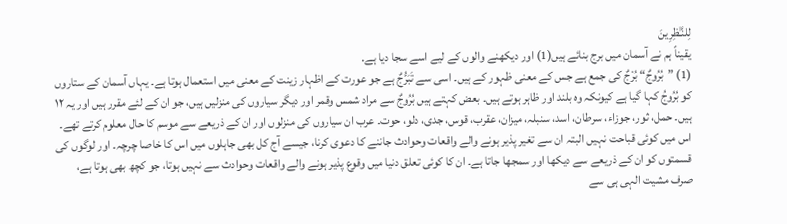لِلنَّـٰظِرِينَ
یقیناً ہم نے آسمان میں برج بنائے ہیں(1) اور دیکھنے والوں کے لیے اسے سجا دیا ہے.
(1) ”بُرُوجٌ“ بُرْجٌ کی جمع ہے جس کے معنی ظہور کے ہیں۔ اسی سے تَبَرُّجٌ ہے جو عورت کے اظہار زینت کے معنی میں استعمال ہوتا ہے۔ یہاں آسمان کے ستاروں کو بُرُوجُ کہا گیا ہے کیونکہ وہ بلند اور ظاہر ہوتے ہیں۔ بعض کہتے ہیں بُرُوجٌ سے مراد شمس وقمر اور دیگر سیاروں کی منزلیں ہیں، جو ان کے لئے مقرر ہیں اور یہ ۱۲ ہیں۔ حمل، ثور، جوزاء، سرطان، اسد، سنبلہ، میزان، عقرب، قوس، جدی، دلو، حوت۔ عرب ان سیاروں کی منزلوں اور ان کے ذریعے سے موسم کا حال معلوم کرتے تھے۔ اس میں کوئی قباحت نہیں البتہ ان سے تغیر پذیر ہونے والے واقعات وحوادث جاننے کا دعوی کرنا، جیسے آج کل بھی جاہلوں میں اس کا خاصا چرچہ۔ اور لوگوں کی قسمتوں کو ان کے ذریعے سے دیکھا اور سمجھا جاتا ہے۔ ان کا کوئی تعلق دنیا میں وقوع پذیر ہونے والے واقعات وحوادث سے نہیں ہوتا، جو کچھ بھی ہوتا ہے، صرف مشیت الہی ہی سے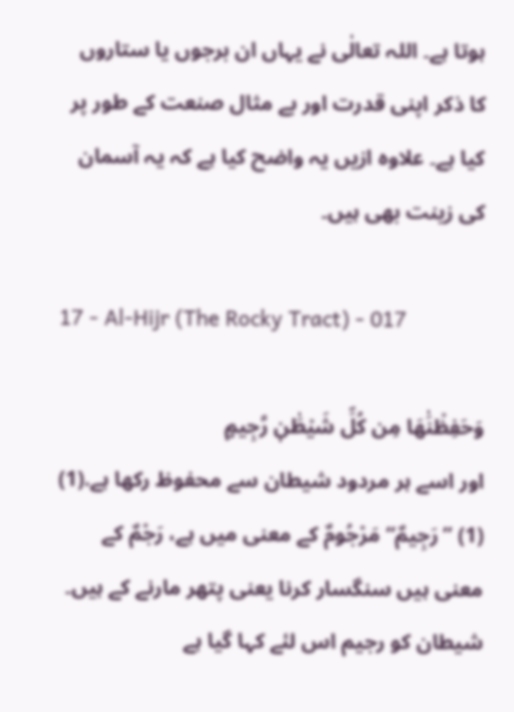ہوتا ہے۔ اللہ تعالٰی نے یہاں ان برجوں یا ستاروں کا ذکر اپنی قدرت اور بے مثال صنعت کے طور پر کیا ہے۔ علاوہ ازیں یہ واضح کیا ہے کہ یہ آسمان کی زینت بھی ہیں۔

17 - Al-Hijr (The Rocky Tract) - 017

وَحَفِظۡنَٰهَا مِن كُلِّ شَيۡطَٰنٖ رَّجِيمٍ
اور اسے ہر مردود شیطان سے محفوظ رکھا ہے.(1)
(1) ”رَجِيمٌ“ مَرْجُومٌ کے معنی میں ہے، رَجْمٌ کے معنی ہیں سنگسار کرنا یعنی پتھر مارنے کے ہیں۔ شیطان کو رجیم اس لئے کہا گیا ہے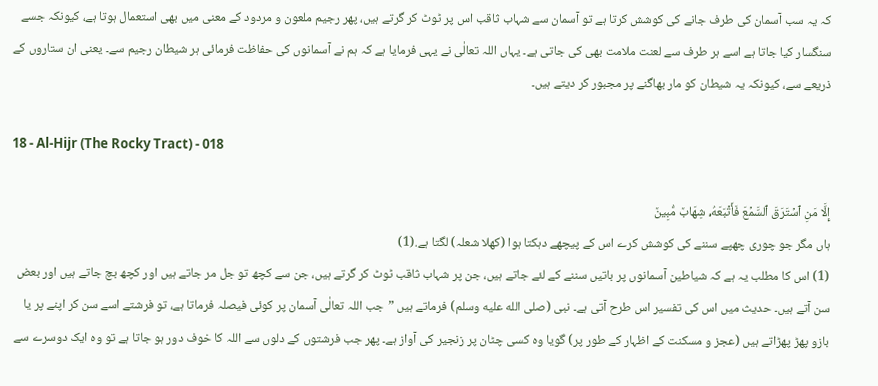کہ یہ سب آسمان کی طرف جانے کی کوشش کرتا ہے تو آسمان سے شہاب ثاقب اس پر ٹوٹ کر گرتے ہیں، پھر رجیم ملعون و مردود کے معنی میں بھی استعمال ہوتا ہے، کیونکہ جسے سنگسار کیا جاتا ہے اسے ہر طرف سے لعنت ملامت بھی کی جاتی ہے۔ یہاں اللہ تعالٰی نے یہی فرمایا ہے کہ ہم نے آسمانوں کی حفاظت فرمائی ہر شیطان رجیم سے۔ یعنی ان ستاروں کے ذریعے سے، کیونکہ یہ شیطان کو مار بھاگنے پر مجبور کر دیتے ہیں۔

18 - Al-Hijr (The Rocky Tract) - 018

إِلَّا مَنِ ٱسۡتَرَقَ ٱلسَّمۡعَ فَأَتۡبَعَهُۥ شِهَابٞ مُّبِينٞ
ہاں مگر جو چوری چھپے سننے کی کوشش کرے اس کے پیچھے دہکتا ہوا (کھلا شعلہ) لگتا ہے.(1)
(1) اس کا مطلب یہ ہے کہ شیاطین آسمانوں پر باتیں سننے کے لئے جاتے ہیں، جن پر شہاب ثاقب ٹوٹ کر گرتے ہیں، جن سے کچھ تو جل مر جاتے ہیں اور کچھ بچ جاتے ہیں اور بعض سن آتے ہیں۔ حدیث میں اس کی تفسیر اس طرح آتی ہے۔ نبی (صلى الله عليه وسلم) فرماتے ہیں ”جب اللہ تعالٰی آسمان پر کوئی فیصلہ فرماتا ہے، تو فرشتے اسے سن کر اپنے پر یا بازو پھڑ پھڑاتے ہیں (عجز و مسکنت کے اظہار کے طور پر) گویا وہ کسی چٹان پر زنجیر کی آواز ہے۔ پھر جب فرشتوں کے دلوں سے اللہ کا خوف دور ہو جاتا ہے تو وہ ایک دوسرے سے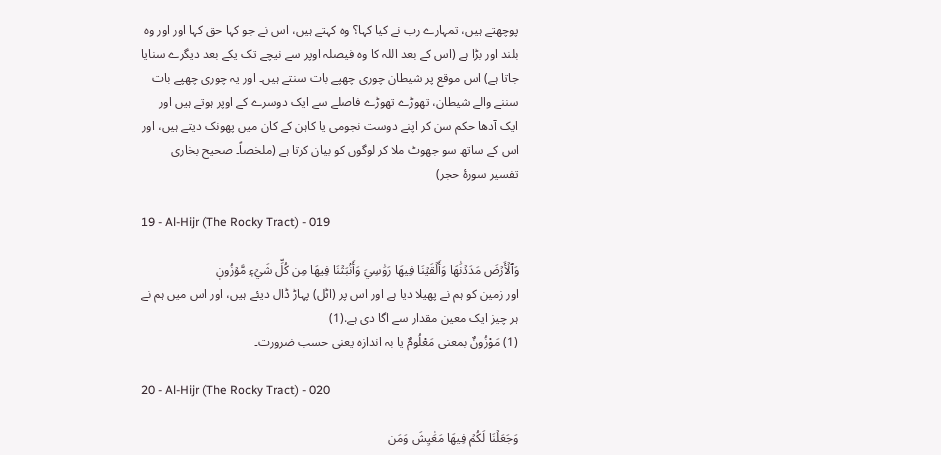پوچھتے ہیں، تمہارے رب نے کیا کہا؟ وہ کہتے ہیں، اس نے جو کہا حق کہا اور اور وہ بلند اور بڑا ہے (اس کے بعد اللہ کا وہ فیصلہ اوپر سے نیچے تک یکے بعد دیگرے سنایا جاتا ہے) اس موقع پر شیطان چوری چھپے بات سنتے ہیں۔ اور یہ چوری چھپے بات سننے والے شیطان، تھوڑے تھوڑے فاصلے سے ایک دوسرے کے اوپر ہوتے ہیں اور ایک آدھا حکم سن کر اپنے دوست نجومی یا کاہن کے کان میں پھونک دیتے ہیں، اور اس کے ساتھ سو جھوٹ ملا کر لوگوں کو بیان کرتا ہے (ملخصاً۔ صحیح بخاری تفسیر سورۂ حجر)

19 - Al-Hijr (The Rocky Tract) - 019

وَٱلۡأَرۡضَ مَدَدۡنَٰهَا وَأَلۡقَيۡنَا فِيهَا رَوَٰسِيَ وَأَنۢبَتۡنَا فِيهَا مِن كُلِّ شَيۡءٖ مَّوۡزُونٖ
اور زمین کو ہم نے پھیلا دیا ہے اور اس پر (اٹل) پہاڑ ڈال دیئے ہیں، اور اس میں ہم نے ہر چیز ایک معین مقدار سے اگا دی ہے.(1)
(1) مَوْزُونٌ بمعنی مَعْلُومٌ یا بہ اندازہ یعنی حسب ضرورت۔

20 - Al-Hijr (The Rocky Tract) - 020

وَجَعَلۡنَا لَكُمۡ فِيهَا مَعَٰيِشَ وَمَن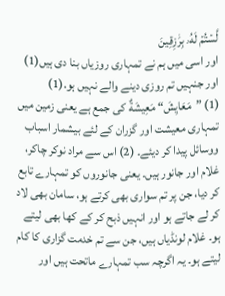لَّسۡتُمۡ لَهُۥ بِرَٰزِقِينَ
اور اسی میں ہم نے تمہاری روزیاں بنا دی ہیں(1) اور جنہیں تم روزی دینے والے نہیں ہو.(1)
(1) ”مَعَايِشَ“ مَعِيشَةٌ کی جمع ہے یعنی زمین میں تمہاری معیشت اور گزران کے لئے بیشمار اسباب ووسائل پیدا کر دیئے۔ (2) اس سے مراد نوکر چاکر، غلام اور جانور ہیں۔ یعنی جانوروں کو تمہارے تابع کر دیا، جن پر تم سواری بھی کرتے ہو، سامان بھی لاد کر لے جاتے ہو اور انہیں ذبح کر کے کھا بھی لیتے ہو۔ غلام لونڈیاں ہیں، جن سے تم خدمت گزاری کا کام لیتے ہو۔ یہ اگرچہ سب تمہارے ماتحت ہیں اور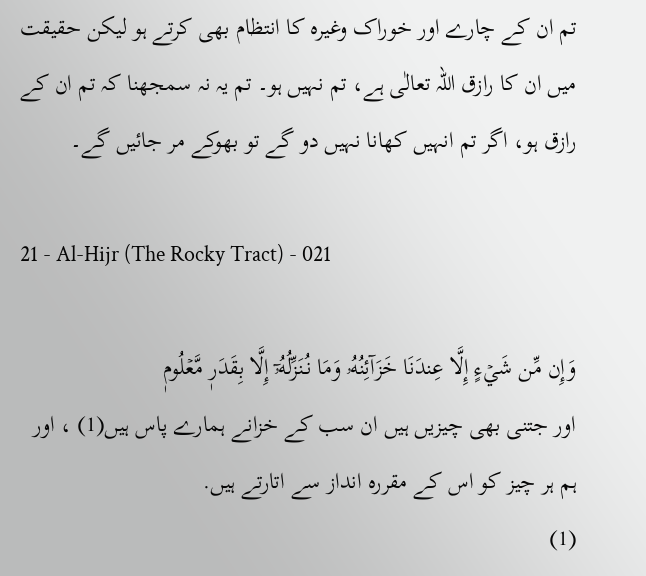تم ان کے چارے اور خوراک وغیرہ کا انتظام بھی کرتے ہو لیکن حقیقت میں ان کا رازق اللہ تعالٰی ہے، تم نہیں ہو۔ تم یہ نہ سمجھنا کہ تم ان کے رازق ہو، اگر تم انہیں کھانا نہیں دو گے تو بھوکے مر جائیں گے۔

21 - Al-Hijr (The Rocky Tract) - 021

وَإِن مِّن شَيۡءٍ إِلَّا عِندَنَا خَزَآئِنُهُۥ وَمَا نُنَزِّلُهُۥٓ إِلَّا بِقَدَرٖ مَّعۡلُومٖ
اور جتنی بھی چیزیں ہیں ان سب کے خزانے ہمارے پاس ہیں(1) ، اور ہم ہر چیز کو اس کے مقرره انداز سے اتارتے ہیں.
(1)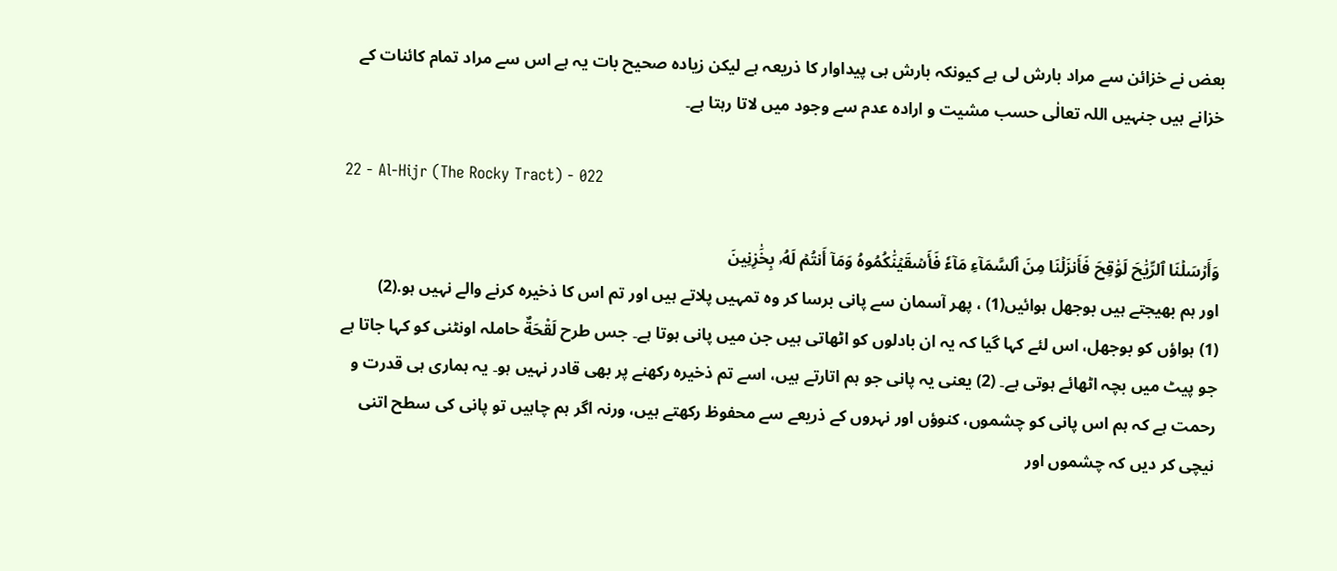بعض نے خزائن سے مراد بارش لی ہے کیونکہ بارش ہی پیداوار کا ذریعہ ہے لیکن زیادہ صحیح بات یہ ہے اس سے مراد تمام کائنات کے خزانے ہیں جنہیں اللہ تعالٰی حسب مشیت و ارادہ عدم سے وجود میں لاتا رہتا ہے۔

22 - Al-Hijr (The Rocky Tract) - 022

وَأَرۡسَلۡنَا ٱلرِّيَٰحَ لَوَٰقِحَ فَأَنزَلۡنَا مِنَ ٱلسَّمَآءِ مَآءٗ فَأَسۡقَيۡنَٰكُمُوهُ وَمَآ أَنتُمۡ لَهُۥ بِخَٰزِنِينَ
اور ہم بھیجتے ہیں بوجھل ہوائیں(1) ، پھر آسمان سے پانی برسا کر وه تمہیں پلاتے ہیں اور تم اس کا ذخیره کرنے والے نہیں ہو.(2)
(1) ہواؤں کو بوجھل، اس لئے کہا گیا کہ یہ ان بادلوں کو اٹھاتی ہیں جن میں پانی ہوتا ہے۔ جس طرح لَقْحَةٌ حاملہ اونٹنی کو کہا جاتا ہے جو پیٹ میں بچہ اٹھائے ہوتی ہے۔ (2) یعنی یہ پانی جو ہم اتارتے ہیں، اسے تم ذخیرہ رکھنے پر بھی قادر نہیں ہو۔ یہ ہماری ہی قدرت و رحمت ہے کہ ہم اس پانی کو چشموں، کنوؤں اور نہروں کے ذریعے سے محفوظ رکھتے ہیں، ورنہ اگر ہم چاہیں تو پانی کی سطح اتنی نیچی کر دیں کہ چشموں اور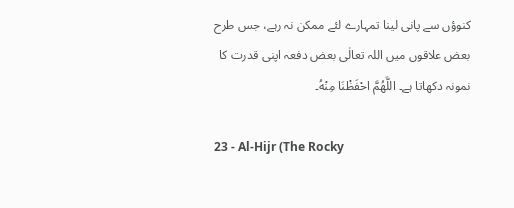کنوؤں سے پانی لینا تمہارے لئے ممکن نہ رہے، جس طرح بعض علاقوں میں اللہ تعالٰی بعض دفعہ اپنی قدرت کا نمونہ دکھاتا ہے۔ اللَّهُمَّ احْفَظْنَا مِنْهُ۔

23 - Al-Hijr (The Rocky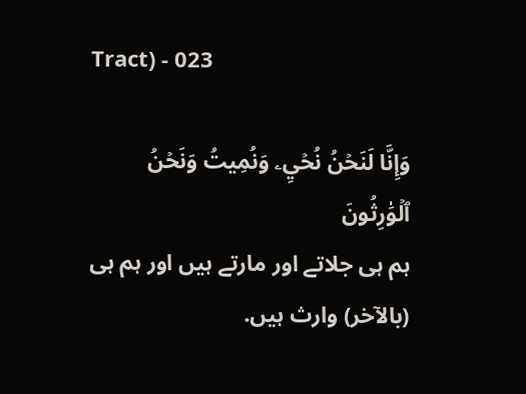Tract) - 023

وَإِنَّا لَنَحۡنُ نُحۡيِۦ وَنُمِيتُ وَنَحۡنُ ٱلۡوَٰرِثُونَ
ہم ہی جلاتے اور مارتے ہیں اور ہم ہی (بالآخر) وارث ہیں.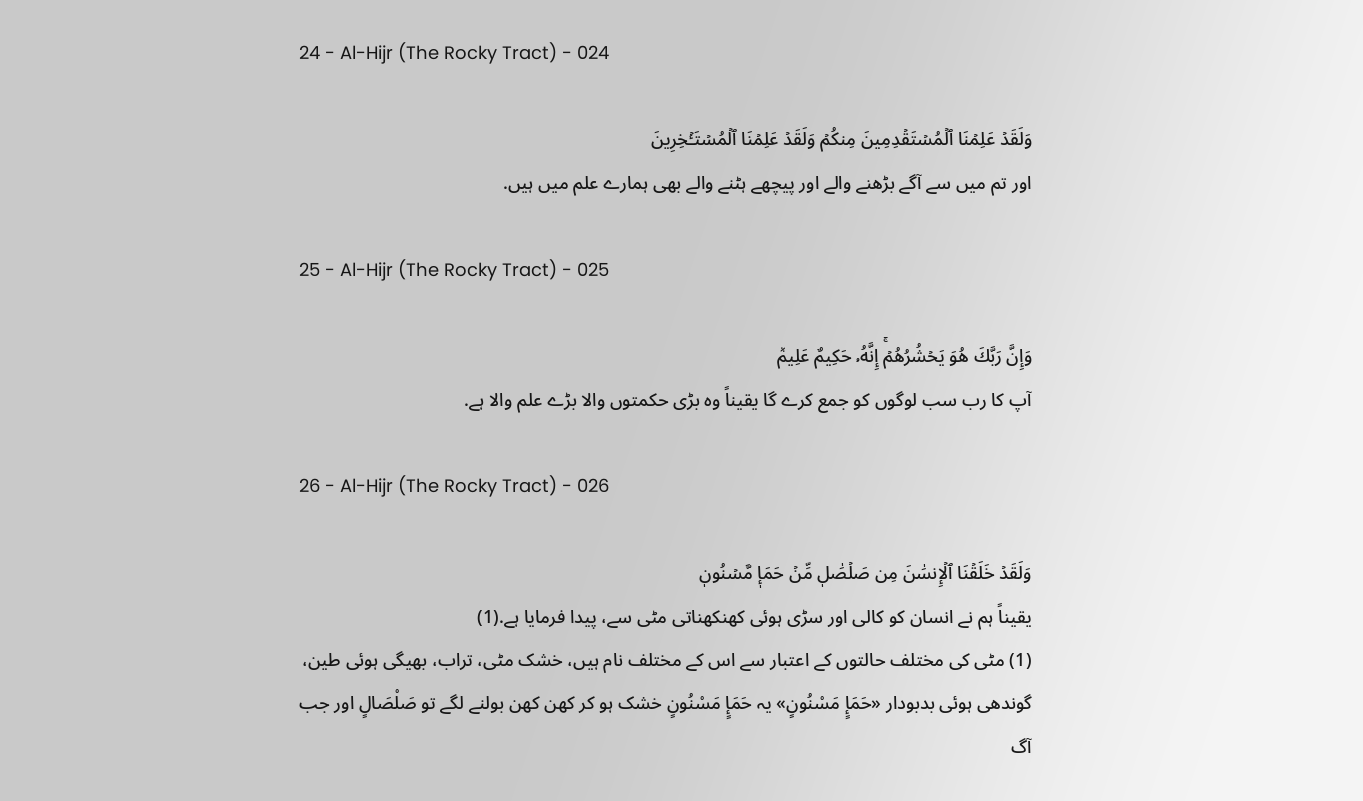24 - Al-Hijr (The Rocky Tract) - 024

وَلَقَدۡ عَلِمۡنَا ٱلۡمُسۡتَقۡدِمِينَ مِنكُمۡ وَلَقَدۡ عَلِمۡنَا ٱلۡمُسۡتَـٔۡخِرِينَ
اور تم میں سے آگے بڑھنے والے اور پیچھے ہٹنے والے بھی ہمارے علم میں ہیں.

25 - Al-Hijr (The Rocky Tract) - 025

وَإِنَّ رَبَّكَ هُوَ يَحۡشُرُهُمۡۚ إِنَّهُۥ حَكِيمٌ عَلِيمٞ
آپ کا رب سب لوگوں کو جمع کرے گا یقیناً وه بڑی حکمتوں والا بڑے علم والا ہے.

26 - Al-Hijr (The Rocky Tract) - 026

وَلَقَدۡ خَلَقۡنَا ٱلۡإِنسَٰنَ مِن صَلۡصَٰلٖ مِّنۡ حَمَإٖ مَّسۡنُونٖ
یقیناً ہم نے انسان کو کالی اور سڑی ہوئی کھنکھناتی مٹی سے، پیدا فرمایا ہے.(1)
(1) مٹی کی مختلف حالتوں کے اعتبار سے اس کے مختلف نام ہیں، خشک مٹی، تراب، بھیگی ہوئی طین، گوندھی ہوئی بدبودار «حَمَإٍ مَسْنُونٍ» یہ حَمَإٍ مَسْنُونٍ خشک ہو کر کھن کھن بولنے لگے تو صَلْصَالٍ اور جب آگ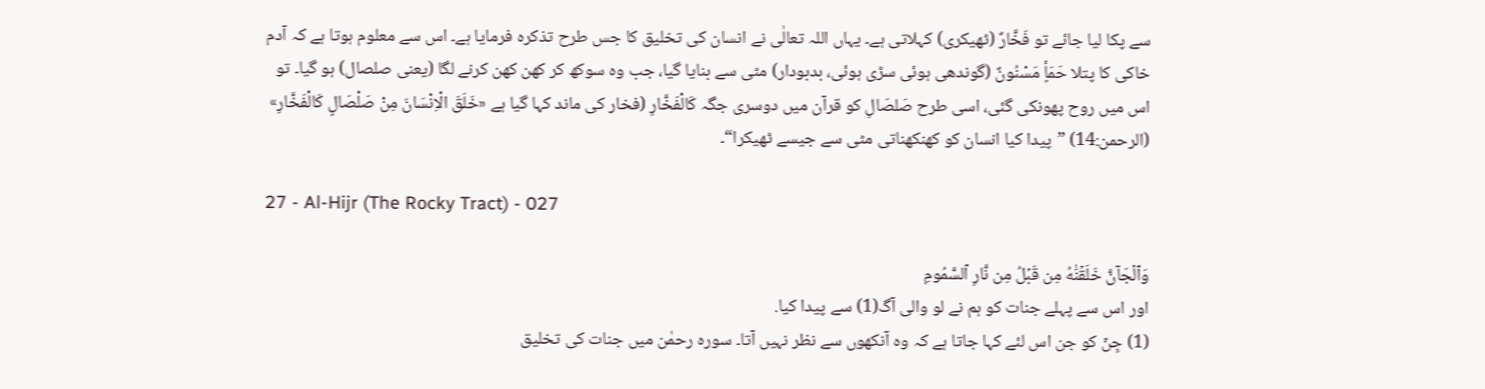سے پکا لیا جائے تو فَخَّارٌ (ٹھیکری) کہلاتی ہے۔ یہاں اللہ تعالٰی نے انسان کی تخلیق کا جس طرح تذکرہ فرمایا ہے۔ اس سے معلوم ہوتا ہے کہ آدم خاکی کا پتلا حَمَأٍ مَسْنُونٌ (گوندھی ہوئی سڑی ہوئی، بدبودار) مٹی سے بنایا گیا، جب وہ سوکھ کر کھن کھن کرنے لگا (یعنی صلصال) ہو گیا۔ تو اس میں روح پھونکی گئی، اسی طرح صَلصَالِ کو قرآن میں دوسری جگہ كَالْفَخَّارِ (فخار کی ماند کہا گیا ہے «خَلَقَ الْاِنْسَانَ مِنْ صَلْصَالٍ كَالْفَخَّارِ» (الرحمن:14) ”پیدا کیا انسان کو کھنکھناتی مٹی سے جیسے ٹھیکرا“۔

27 - Al-Hijr (The Rocky Tract) - 027

وَٱلۡجَآنَّ خَلَقۡنَٰهُ مِن قَبۡلُ مِن نَّارِ ٱلسَّمُومِ
اور اس سے پہلے جنات کو ہم نے لو والی آگ(1) سے پیدا کیا.
(1) جِنّ کو جن اس لئے کہا جاتا ہے کہ وہ آنکھوں سے نظر نہیں آتا۔ سورہ رحمٰن میں جنات کی تخلیق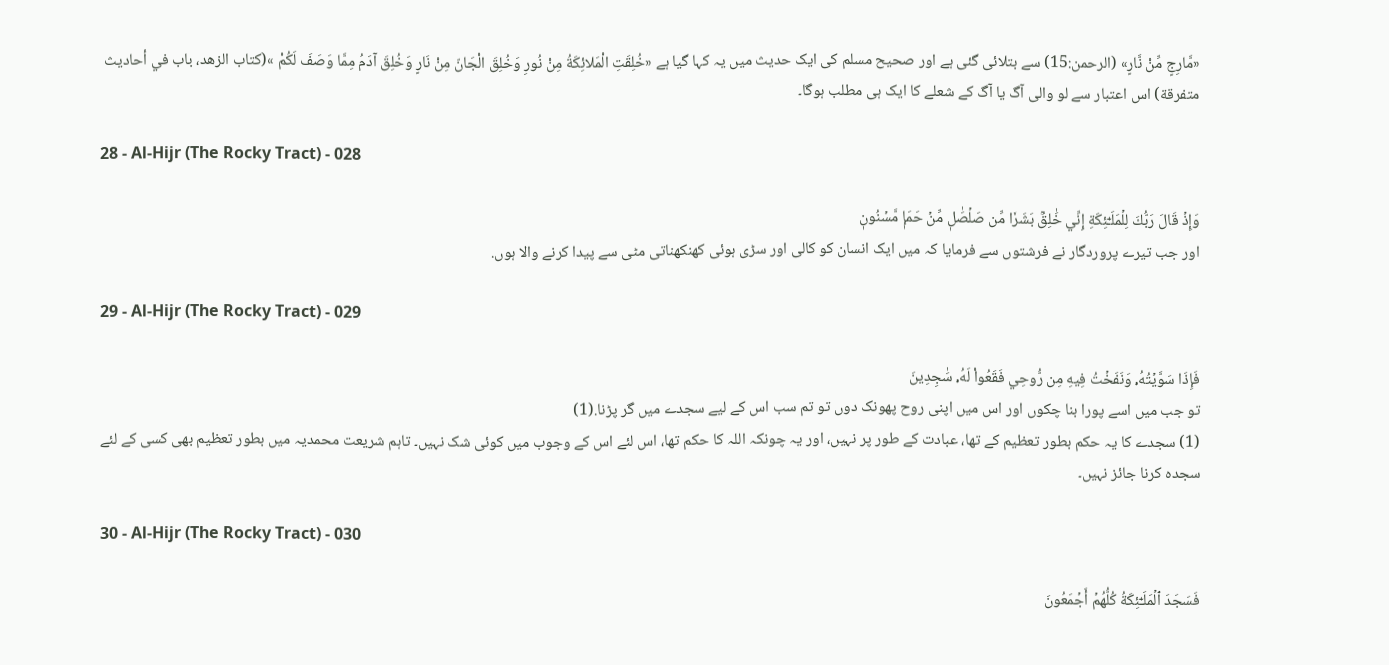«مَّارِجٍ مِّنْ نَّارٍ» (الرحمن:15) سے بتلائی گئی ہے اور صحیح مسلم کی ایک حدیث میں یہ کہا گیا ہے «خُلِقَتِ الْمَلائِكَةُ مِنْ نُورِ وَخُلِقَ الْجَانّ مِنْ نَارٍ وَخُلِقَ آدَمُ مِمَّا وَصَفَ لَكُمْ »(كتاب الزهد، باب في أحاديث متفرقة) اس اعتبار سے لو والی آگ یا آگ کے شعلے کا ایک ہی مطلب ہوگا۔

28 - Al-Hijr (The Rocky Tract) - 028

وَإِذۡ قَالَ رَبُّكَ لِلۡمَلَـٰٓئِكَةِ إِنِّي خَٰلِقُۢ بَشَرٗا مِّن صَلۡصَٰلٖ مِّنۡ حَمَإٖ مَّسۡنُونٖ
اور جب تیرے پروردگار نے فرشتوں سے فرمایا کہ میں ایک انسان کو کالی اور سڑی ہوئی کھنکھناتی مٹی سے پیدا کرنے والا ہوں.

29 - Al-Hijr (The Rocky Tract) - 029

فَإِذَا سَوَّيۡتُهُۥ وَنَفَخۡتُ فِيهِ مِن رُّوحِي فَقَعُواْ لَهُۥ سَٰجِدِينَ
تو جب میں اسے پورا بنا چکوں اور اس میں اپنی روح پھونک دوں تو تم سب اس کے لیے سجدے میں گر پڑنا.(1)
(1) سجدے کا یہ حکم بطور تعظیم کے تھا، عبادت کے طور پر نہیں، اور یہ چونکہ اللہ کا حکم تھا، اس لئے اس کے وجوب میں کوئی شک نہیں۔ تاہم شریعت محمدیہ میں بطور تعظیم بھی کسی کے لئے سجدہ کرنا جائز نہیں۔

30 - Al-Hijr (The Rocky Tract) - 030

فَسَجَدَ ٱلۡمَلَـٰٓئِكَةُ كُلُّهُمۡ أَجۡمَعُونَ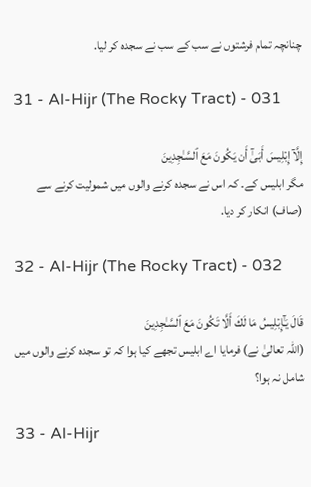چنانچہ تمام فرشتوں نے سب کے سب نے سجده کر لیا.

31 - Al-Hijr (The Rocky Tract) - 031

إِلَّآ إِبۡلِيسَ أَبَىٰٓ أَن يَكُونَ مَعَ ٱلسَّـٰجِدِينَ
مگر ابلیس کے۔ کہ اس نے سجده کرنے والوں میں شمولیت کرنے سے (صاف) انکار کر دیا.

32 - Al-Hijr (The Rocky Tract) - 032

قَالَ يَـٰٓإِبۡلِيسُ مَا لَكَ أَلَّا تَكُونَ مَعَ ٱلسَّـٰجِدِينَ
(اللہ تعالیٰ نے) فرمایا اے ابلیس تجھے کیا ہوا کہ تو سجده کرنے والوں میں شامل نہ ہوا؟

33 - Al-Hijr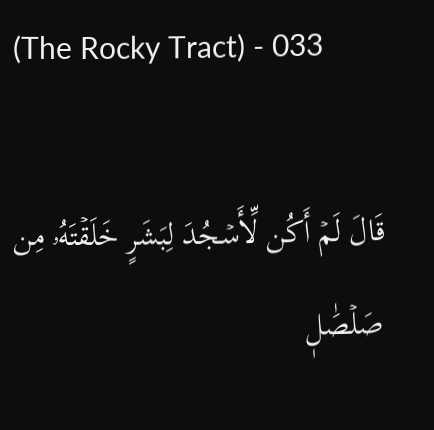(The Rocky Tract) - 033

قَالَ لَمۡ أَكُن لِّأَسۡجُدَ لِبَشَرٍ خَلَقۡتَهُۥ مِن صَلۡصَٰلٖ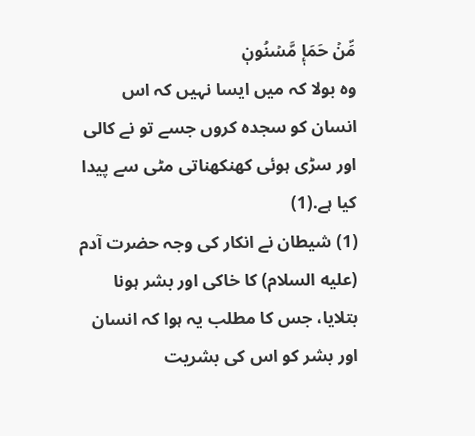مِّنۡ حَمَإٖ مَّسۡنُونٖ
وه بولا کہ میں ایسا نہیں کہ اس انسان کو سجده کروں جسے تو نے کالی اور سڑی ہوئی کھنکھناتی مٹی سے پیدا کیا ہے.(1)
(1) شیطان نے انکار کی وجہ حضرت آدم (عليه السلام) کا خاکی اور بشر ہونا بتلایا، جس کا مطلب یہ ہوا کہ انسان اور بشر کو اس کی بشریت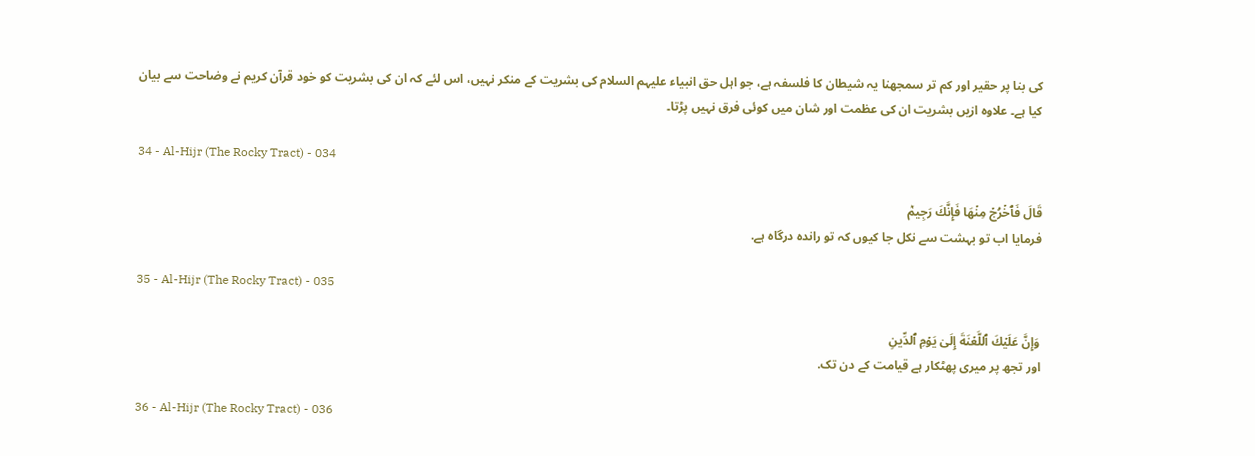کی بنا پر حقیر اور کم تر سمجھنا یہ شیطان کا فلسفہ ہے، جو اہل حق انبیاء علیہم السلام کی بشریت کے منکر نہیں، اس لئے کہ ان کی بشریت کو خود قرآن کریم نے وضاحت سے بیان کیا ہے۔ علاوہ ازیں بشریت ان کی عظمت اور شان میں کوئی فرق نہیں پڑتا۔

34 - Al-Hijr (The Rocky Tract) - 034

قَالَ فَٱخۡرُجۡ مِنۡهَا فَإِنَّكَ رَجِيمٞ
فرمایا اب تو بہشت سے نکل جا کیوں کہ تو رانده درگاه ہے.

35 - Al-Hijr (The Rocky Tract) - 035

وَإِنَّ عَلَيۡكَ ٱللَّعۡنَةَ إِلَىٰ يَوۡمِ ٱلدِّينِ
اور تجھ پر میری پھٹکار ہے قیامت کے دن تک.

36 - Al-Hijr (The Rocky Tract) - 036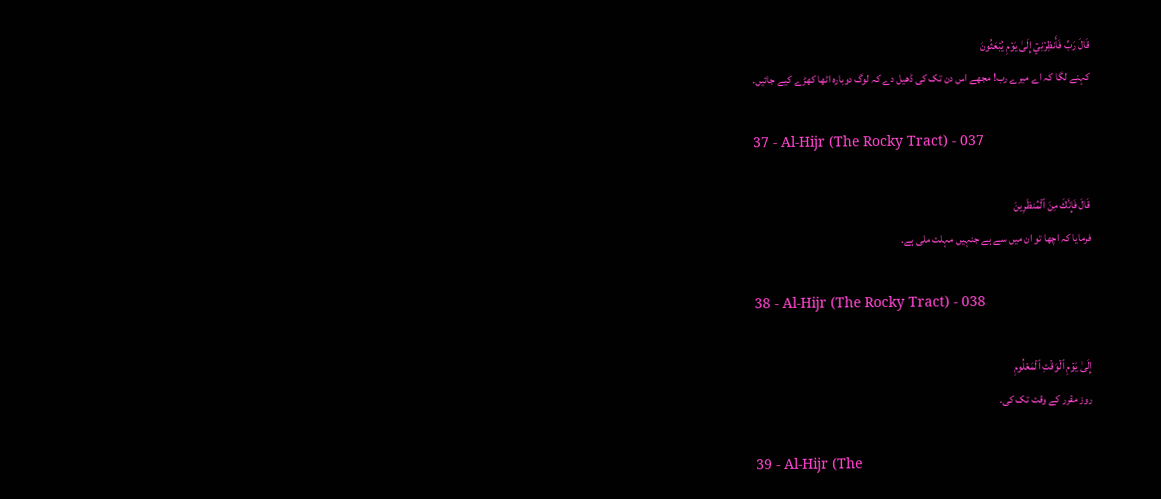قَالَ رَبِّ فَأَنظِرۡنِيٓ إِلَىٰ يَوۡمِ يُبۡعَثُونَ
کہنے لگا کہ اے میرے رب! مجھے اس دن تک کی ڈھیل دے کہ لوگ دوباره اٹھا کھڑے کیے جائیں.

37 - Al-Hijr (The Rocky Tract) - 037

قَالَ فَإِنَّكَ مِنَ ٱلۡمُنظَرِينَ
فرمایا کہ اچھا تو ان میں سے ہے جنہیں مہلت ملی ہے.

38 - Al-Hijr (The Rocky Tract) - 038

إِلَىٰ يَوۡمِ ٱلۡوَقۡتِ ٱلۡمَعۡلُومِ
روز مقرر کے وقت تک کی.

39 - Al-Hijr (The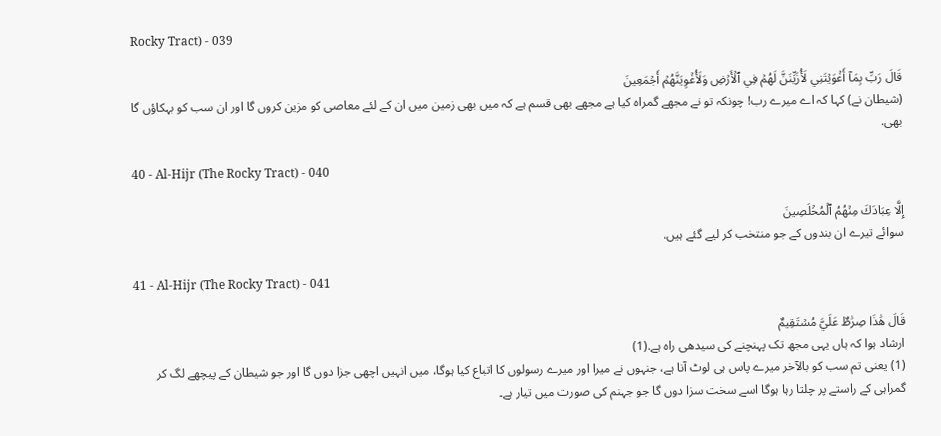Rocky Tract) - 039

قَالَ رَبِّ بِمَآ أَغۡوَيۡتَنِي لَأُزَيِّنَنَّ لَهُمۡ فِي ٱلۡأَرۡضِ وَلَأُغۡوِيَنَّهُمۡ أَجۡمَعِينَ
(شیطان نے) کہا کہ اے میرے رب! چونکہ تو نے مجھے گمراه کیا ہے مجھے بھی قسم ہے کہ میں بھی زمین میں ان کے لئے معاصی کو مزین کروں گا اور ان سب کو بہکاؤں گا بھی.

40 - Al-Hijr (The Rocky Tract) - 040

إِلَّا عِبَادَكَ مِنۡهُمُ ٱلۡمُخۡلَصِينَ
سوائے تیرے ان بندوں کے جو منتخب کر لیے گئے ہیں.

41 - Al-Hijr (The Rocky Tract) - 041

قَالَ هَٰذَا صِرَٰطٌ عَلَيَّ مُسۡتَقِيمٌ
ارشاد ہوا کہ ہاں یہی مجھ تک پہنچنے کی سیدھی راه ہے.(1)
(1) یعنی تم سب کو بالآخر میرے پاس ہی لوٹ آنا ہے، جنہوں نے میرا اور میرے رسولوں کا اتباع کیا ہوگا، میں انہیں اچھی جزا دوں گا اور جو شیطان کے پیچھے لگ کر گمراہی کے راستے پر چلتا رہا ہوگا اسے سخت سزا دوں گا جو جہنم کی صورت میں تیار ہے۔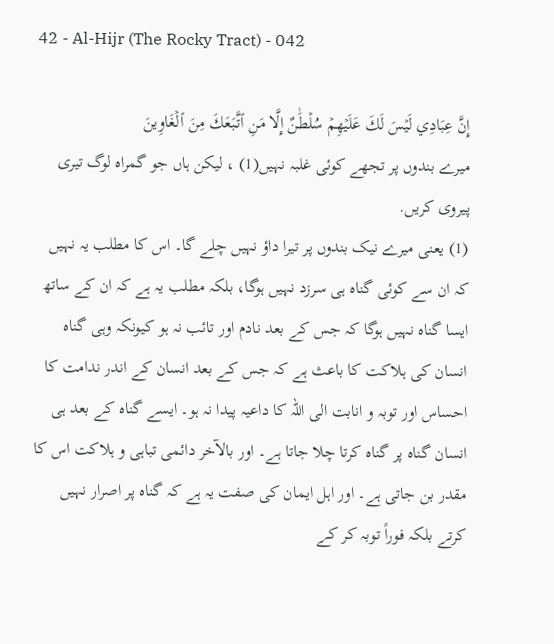42 - Al-Hijr (The Rocky Tract) - 042

إِنَّ عِبَادِي لَيۡسَ لَكَ عَلَيۡهِمۡ سُلۡطَٰنٌ إِلَّا مَنِ ٱتَّبَعَكَ مِنَ ٱلۡغَاوِينَ
میرے بندوں پر تجھے کوئی غلبہ نہیں(1) ، لیکن ہاں جو گمراه لوگ تیری پیروی کریں.
(1) یعنی میرے نیک بندوں پر تیرا داؤ نہیں چلے گا۔ اس کا مطلب یہ نہیں کہ ان سے کوئی گناہ ہی سرزد نہیں ہوگا، بلکہ مطلب یہ ہے کہ ان کے ساتھ ایسا گناہ نہیں ہوگا کہ جس کے بعد نادم اور تائب نہ ہو کیونکہ وہی گناہ انسان کی ہلاکت کا باعث ہے کہ جس کے بعد انسان کے اندر ندامت کا احساس اور توبہ و انابت الی اللہ کا داعیہ پیدا نہ ہو۔ ایسے گناہ کے بعد ہی انسان گناہ پر گناہ کرتا چلا جاتا ہے۔ اور بالآخر دائمی تباہی و ہلاکت اس کا مقدر بن جاتی ہے۔ اور اہل ایمان کی صفت یہ ہے کہ گناہ پر اصرار نہیں کرتے بلکہ فوراً توبہ کر کے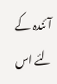آئندہ کے لئے اس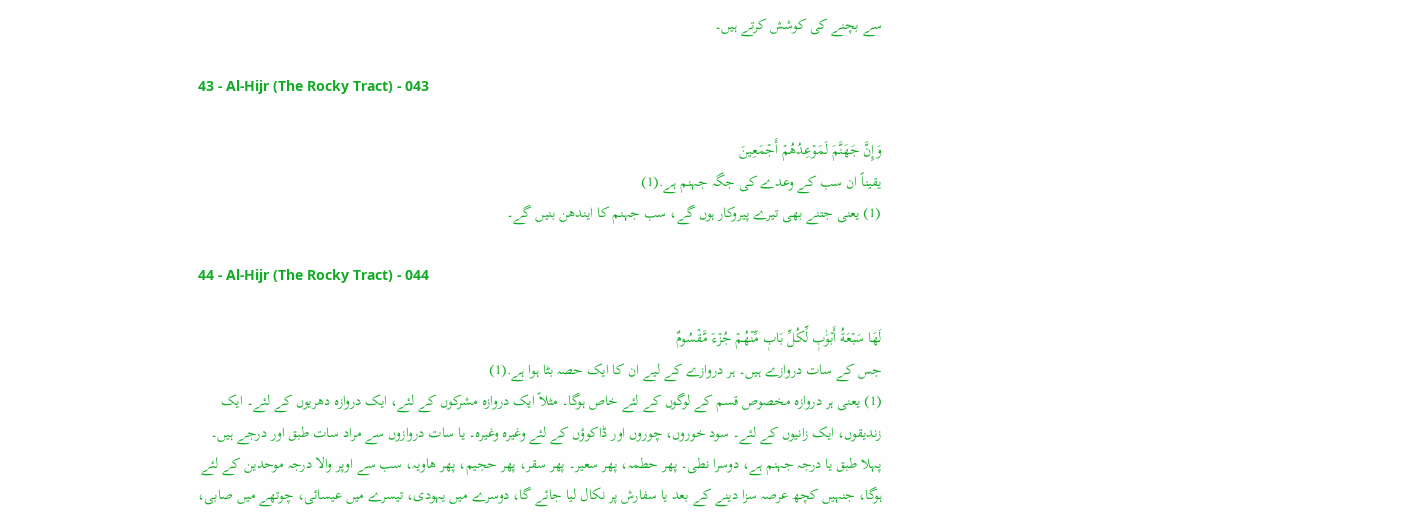سے بچنے کی کوشش کرتے ہیں۔

43 - Al-Hijr (The Rocky Tract) - 043

وَإِنَّ جَهَنَّمَ لَمَوۡعِدُهُمۡ أَجۡمَعِينَ
یقیناً ان سب کے وعدے کی جگہ جہنم ہے.(1)
(1) یعنی جتنے بھی تیرے پیروکار ہوں گے، سب جہنم کا ایندھن بنیں گے۔

44 - Al-Hijr (The Rocky Tract) - 044

لَهَا سَبۡعَةُ أَبۡوَٰبٖ لِّكُلِّ بَابٖ مِّنۡهُمۡ جُزۡءٞ مَّقۡسُومٌ
جس کے سات دروازے ہیں۔ ہر دروازے کے لیے ان کا ایک حصہ بٹا ہوا ہے.(1)
(1) یعنی ہر دروازہ مخصوص قسم کے لوگوں کے لئے خاص ہوگا۔ مثلاً ایک دروازہ مشرکوں کے لئے، ایک دروازہ دھریوں کے لئے۔ ایک زندیقوں، ایک زانیوں کے لئے۔ سود خوروں، چوروں اور ڈاکوؤں کے لئے وغیرہ وغیرہ۔ یا سات دروازوں سے مراد سات طبق اور درجے ہیں۔ پہلا طبق یا درجہ جہنم ہے، دوسرا نطی۔ پھر حطمہ، پھر سعیر۔ پھر سقر، پھر حجیم، پھر ھاویہ، سب سے اوپر والا درجہ موحدین کے لئے ہوگا، جنہیں کچھ عرصہ سزا دینے کے بعد یا سفارش پر نکال لیا جائے گا، دوسرے میں یہودی، تیسرے میں عیسائی، چوتھے میں صابی،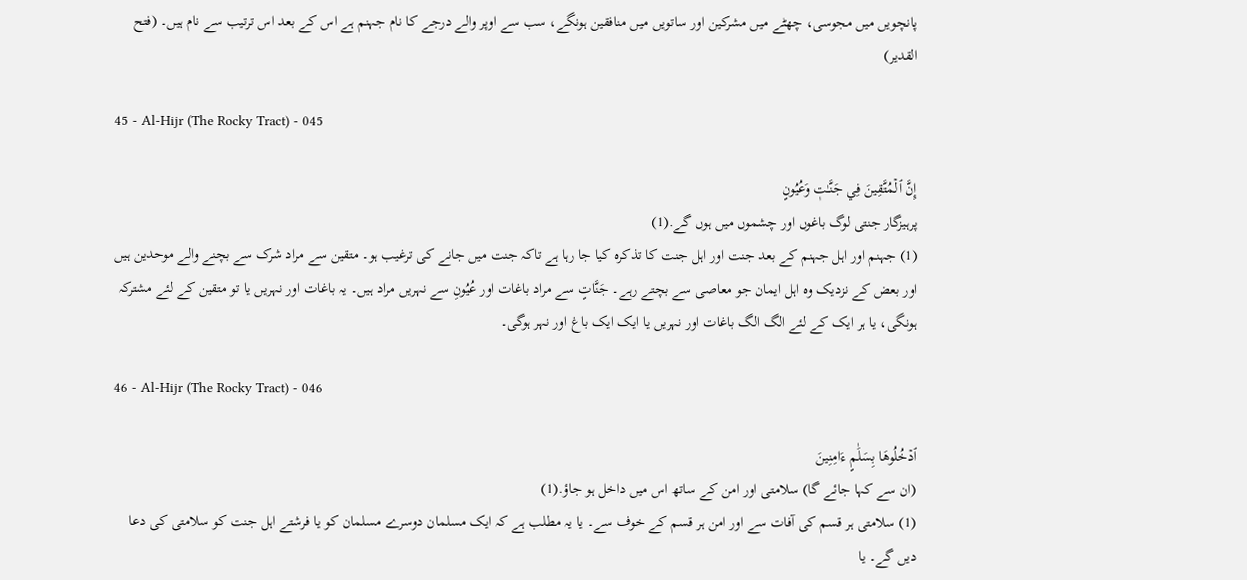پانچویں میں مجوسی، چھٹے میں مشرکین اور ساتویں میں منافقین ہونگے، سب سے اوپر والے درجے کا نام جہنم ہے اس کے بعد اس ترتیب سے نام ہیں۔ (فتح القدیر)

45 - Al-Hijr (The Rocky Tract) - 045

إِنَّ ٱلۡمُتَّقِينَ فِي جَنَّـٰتٖ وَعُيُونٍ
پرہیزگار جنتی لوگ باغوں اور چشموں میں ہوں گے.(1)
(1) جہنم اور اہل جہنم کے بعد جنت اور اہل جنت کا تذکرہ کیا جا رہا ہے تاکہ جنت میں جانے کی ترغیب ہو۔ متقین سے مراد شرک سے بچنے والے موحدین ہیں اور بعض کے نزدیک وہ اہل ایمان جو معاصی سے بچتے رہے۔ جَنَّاتٍ سے مراد باغات اور عُیُونِ سے نہریں مراد ہیں۔ یہ باغات اور نہریں یا تو متقین کے لئے مشترکہ ہونگی، یا ہر ایک کے لئے الگ الگ باغات اور نہریں یا ایک ایک باغ اور نہر ہوگی۔

46 - Al-Hijr (The Rocky Tract) - 046

ٱدۡخُلُوهَا بِسَلَٰمٍ ءَامِنِينَ
(ان سے کہا جائے گا) سلامتی اور امن کے ساتھ اس میں داخل ہو جاؤ.(1)
(1) سلامتی ہر قسم کی آفات سے اور امن ہر قسم کے خوف سے۔ یا یہ مطلب ہے کہ ایک مسلمان دوسرے مسلمان کو یا فرشتے اہل جنت کو سلامتی کی دعا دیں گے۔ یا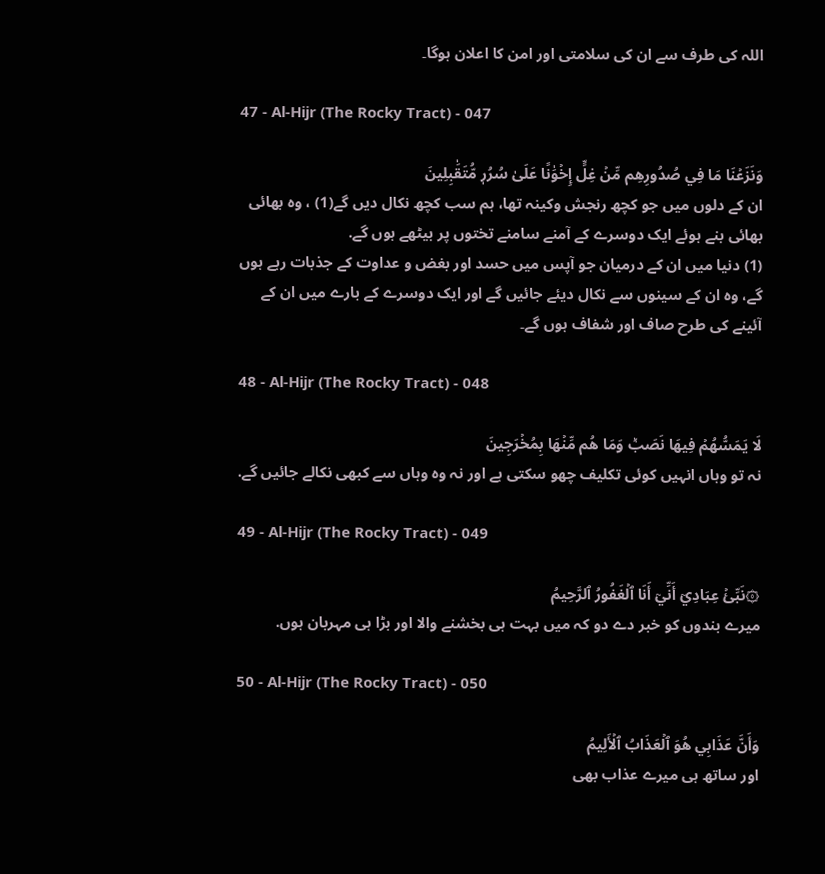اللہ کی طرف سے ان کی سلامتی اور امن کا اعلان ہوگا۔

47 - Al-Hijr (The Rocky Tract) - 047

وَنَزَعۡنَا مَا فِي صُدُورِهِم مِّنۡ غِلٍّ إِخۡوَٰنًا عَلَىٰ سُرُرٖ مُّتَقَٰبِلِينَ
ان کے دلوں میں جو کچھ رنجش وکینہ تھا، ہم سب کچھ نکال دیں گے(1) ، وه بھائی بھائی بنے ہوئے ایک دوسرے کے آمنے سامنے تختوں پر بیٹھے ہوں گے.
(1) دنیا میں ان کے درمیان جو آپس میں حسد اور بغض و عداوت کے جذبات رہے ہوں گے، وہ ان کے سینوں سے نکال دیئے جائیں گے اور ایک دوسرے کے بارے میں ان کے آئینے کی طرح صاف اور شفاف ہوں گے۔

48 - Al-Hijr (The Rocky Tract) - 048

لَا يَمَسُّهُمۡ فِيهَا نَصَبٞ وَمَا هُم مِّنۡهَا بِمُخۡرَجِينَ
نہ تو وہاں انہیں کوئی تکلیف چھو سکتی ہے اور نہ وه وہاں سے کبھی نکالے جائیں گے.

49 - Al-Hijr (The Rocky Tract) - 049

۞نَبِّئۡ عِبَادِيٓ أَنِّيٓ أَنَا ٱلۡغَفُورُ ٱلرَّحِيمُ
میرے بندوں کو خبر دے دو کہ میں بہت ہی بخشنے والا اور بڑا ہی مہربان ہوں.

50 - Al-Hijr (The Rocky Tract) - 050

وَأَنَّ عَذَابِي هُوَ ٱلۡعَذَابُ ٱلۡأَلِيمُ
اور ساتھ ہی میرے عذاب بھی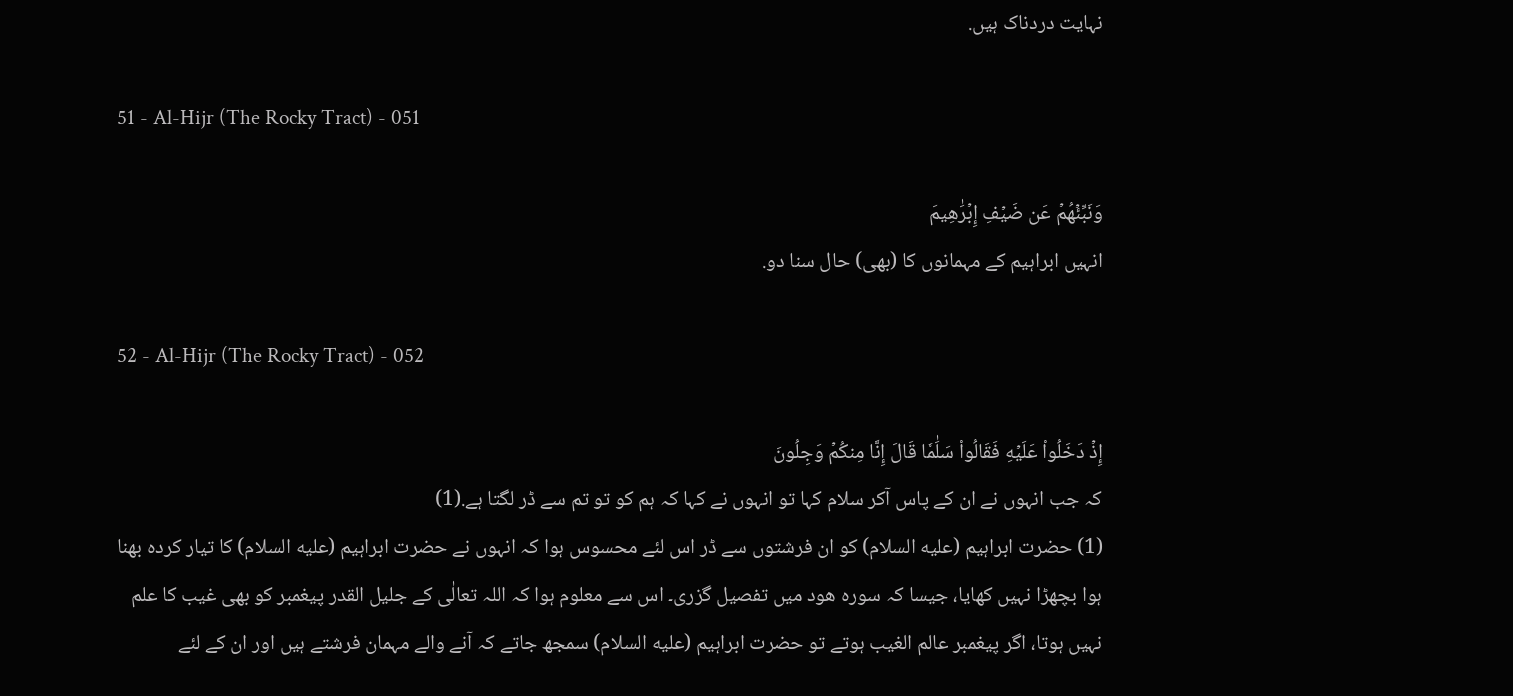نہایت دردناک ہیں.

51 - Al-Hijr (The Rocky Tract) - 051

وَنَبِّئۡهُمۡ عَن ضَيۡفِ إِبۡرَٰهِيمَ
انہیں ابراہیم کے مہمانوں کا (بھی) حال سنا دو.

52 - Al-Hijr (The Rocky Tract) - 052

إِذۡ دَخَلُواْ عَلَيۡهِ فَقَالُواْ سَلَٰمٗا قَالَ إِنَّا مِنكُمۡ وَجِلُونَ
کہ جب انہوں نے ان کے پاس آکر سلام کہا تو انہوں نے کہا کہ ہم کو تو تم سے ڈر لگتا ہے.(1)
(1) حضرت ابراہیم (عليه السلام) کو ان فرشتوں سے ڈر اس لئے محسوس ہوا کہ انہوں نے حضرت ابراہیم (عليه السلام) کا تیار کردہ بھنا ہوا بچھڑا نہیں کھایا، جیسا کہ سورہ ھود میں تفصیل گزری۔ اس سے معلوم ہوا کہ اللہ تعالٰی کے جلیل القدر پیغمبر کو بھی غیب کا علم نہیں ہوتا، اگر پیغمبر عالم الغیب ہوتے تو حضرت ابراہیم (عليه السلام) سمجھ جاتے کہ آنے والے مہمان فرشتے ہیں اور ان کے لئے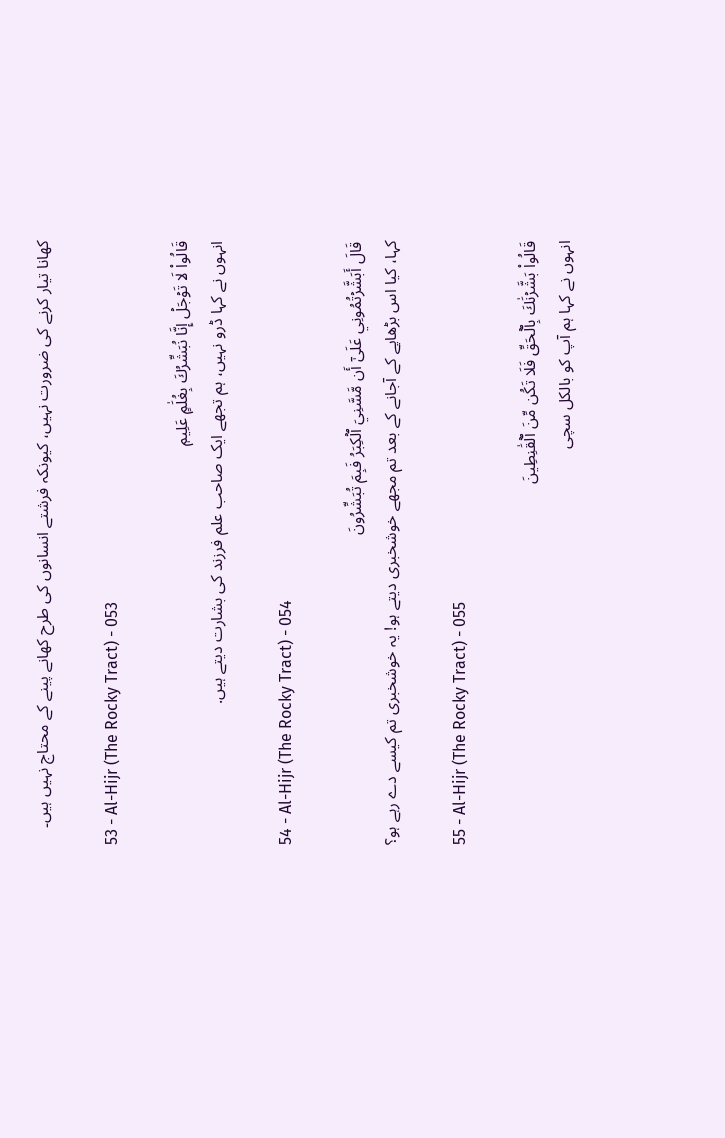کھانا تیار کرنے کی ضرورت نہیں، کیونکہ فرشتے انسانوں کی طرح کھانے پینے کے محتاج نہیں ہیں۔

53 - Al-Hijr (The Rocky Tract) - 053

قَالُواْ لَا تَوۡجَلۡ إِنَّا نُبَشِّرُكَ بِغُلَٰمٍ عَلِيمٖ
انہوں نے کہا ڈرو نہیں، ہم تجھے ایک صاحب علم فرزند کی بشارت دیتے ہیں.

54 - Al-Hijr (The Rocky Tract) - 054

قَالَ أَبَشَّرۡتُمُونِي عَلَىٰٓ أَن مَّسَّنِيَ ٱلۡكِبَرُ فَبِمَ تُبَشِّرُونَ
کہا، کیا اس بڑھاپے کے آجانے کے بعد تم مجھے خوشخبری دیتے ہو! یہ خوشخبری تم کیسے دے رہے ہو؟

55 - Al-Hijr (The Rocky Tract) - 055

قَالُواْ بَشَّرۡنَٰكَ بِٱلۡحَقِّ فَلَا تَكُن مِّنَ ٱلۡقَٰنِطِينَ
انہوں نے کہا ہم آپ کو بالکل سچی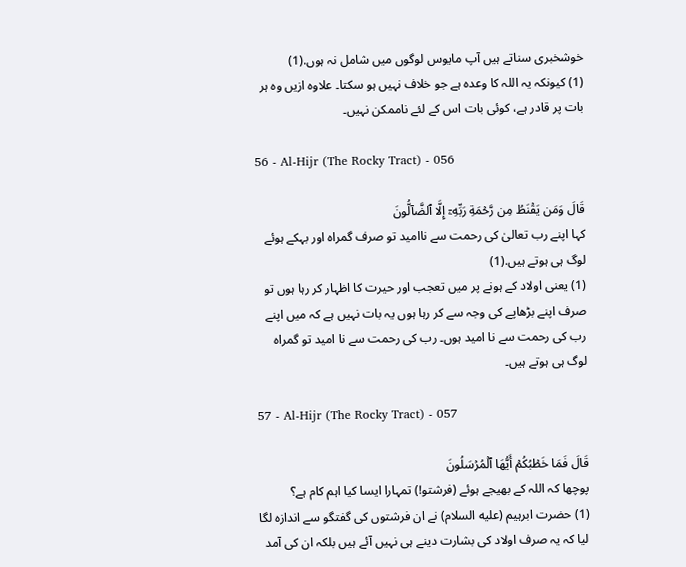خوشخبری سناتے ہیں آپ مایوس لوگوں میں شامل نہ ہوں.(1)
(1) کیونکہ یہ اللہ کا وعدہ ہے جو خلاف نہیں ہو سکتا۔ علاوہ ازیں وہ ہر بات پر قادر ہے، کوئی بات اس کے لئے ناممکن نہیں۔

56 - Al-Hijr (The Rocky Tract) - 056

قَالَ وَمَن يَقۡنَطُ مِن رَّحۡمَةِ رَبِّهِۦٓ إِلَّا ٱلضَّآلُّونَ
کہا اپنے رب تعالیٰ کی رحمت سے ناامید تو صرف گمراه اور بہکے ہوئے لوگ ہی ہوتے ہیں.(1)
(1) یعنی اولاد کے ہونے پر میں تعجب اور حیرت کا اظہار کر رہا ہوں تو صرف اپنے بڑھاپے کی وجہ سے کر رہا ہوں یہ بات نہیں ہے کہ میں اپنے رب کی رحمت سے نا امید ہوں۔ رب کی رحمت سے نا امید تو گمراہ لوگ ہی ہوتے ہیں۔

57 - Al-Hijr (The Rocky Tract) - 057

قَالَ فَمَا خَطۡبُكُمۡ أَيُّهَا ٱلۡمُرۡسَلُونَ
پوچھا کہ اللہ کے بھیجے ہوئے (فرشتو!) تمہارا ایسا کیا اہم کام ہے؟
(1) حضرت ابرہیم (عليه السلام) نے ان فرشتوں کی گفتگو سے اندازہ لگا لیا کہ یہ صرف اولاد کی بشارت دینے ہی نہیں آئے ہیں بلکہ ان کی آمد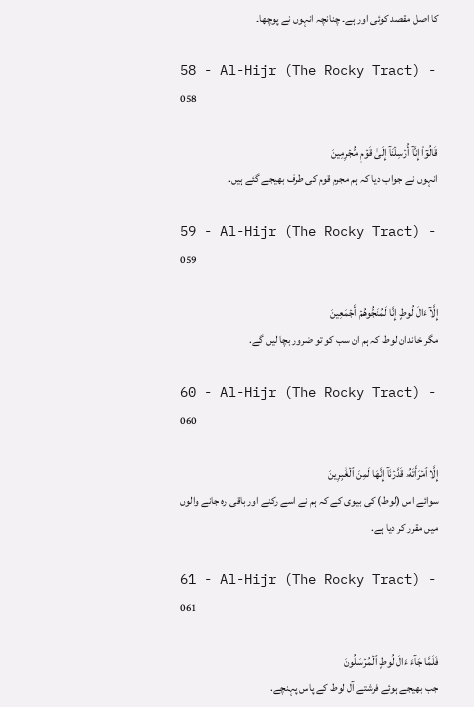کا اصل مقصد کوئی اور ہے۔ چنانچہ انہوں نے پوچھا۔

58 - Al-Hijr (The Rocky Tract) - 058

قَالُوٓاْ إِنَّآ أُرۡسِلۡنَآ إِلَىٰ قَوۡمٖ مُّجۡرِمِينَ
انہوں نے جواب دیا کہ ہم مجرم قوم کی طرف بھیجے گئے ہیں.

59 - Al-Hijr (The Rocky Tract) - 059

إِلَّآ ءَالَ لُوطٍ إِنَّا لَمُنَجُّوهُمۡ أَجۡمَعِينَ
مگر خاندان لوط کہ ہم ان سب کو تو ضرور بچا لیں گے.

60 - Al-Hijr (The Rocky Tract) - 060

إِلَّا ٱمۡرَأَتَهُۥ قَدَّرۡنَآ إِنَّهَا لَمِنَ ٱلۡغَٰبِرِينَ
سوائے اس (لوط) کی بیوی کے کہ ہم نے اسے رکنے اور باقی ره جانے والوں میں مقرر کر دیا ہے.

61 - Al-Hijr (The Rocky Tract) - 061

فَلَمَّا جَآءَ ءَالَ لُوطٍ ٱلۡمُرۡسَلُونَ
جب بھیجے ہوئے فرشتے آل لوط کے پاس پہنچے.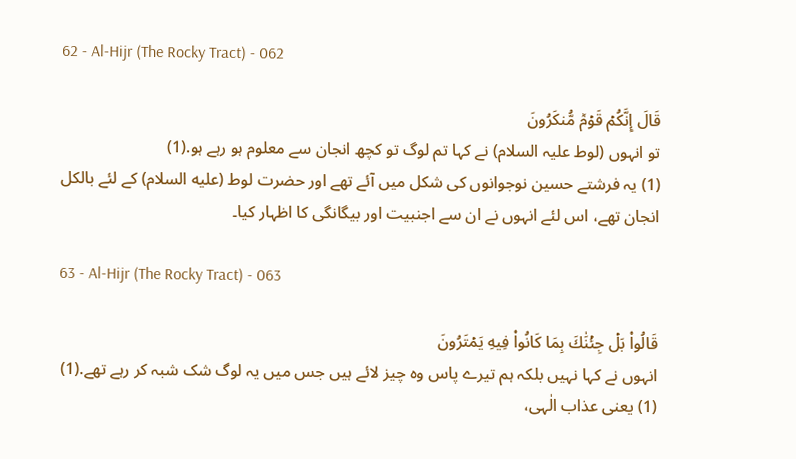62 - Al-Hijr (The Rocky Tract) - 062

قَالَ إِنَّكُمۡ قَوۡمٞ مُّنكَرُونَ
تو انہوں (لوط علیہ السلام) نے کہا تم لوگ تو کچھ انجان سے معلوم ہو رہے ہو.(1)
(1) یہ فرشتے حسین نوجوانوں کی شکل میں آئے تھے اور حضرت لوط (عليه السلام) کے لئے بالکل انجان تھے، اس لئے انہوں نے ان سے اجنبیت اور بیگانگی کا اظہار کیا۔

63 - Al-Hijr (The Rocky Tract) - 063

قَالُواْ بَلۡ جِئۡنَٰكَ بِمَا كَانُواْ فِيهِ يَمۡتَرُونَ
انہوں نے کہا نہیں بلکہ ہم تیرے پاس وه چیز لائے ہیں جس میں یہ لوگ شک شبہ کر رہے تھے.(1)
(1) یعنی عذاب الٰہی،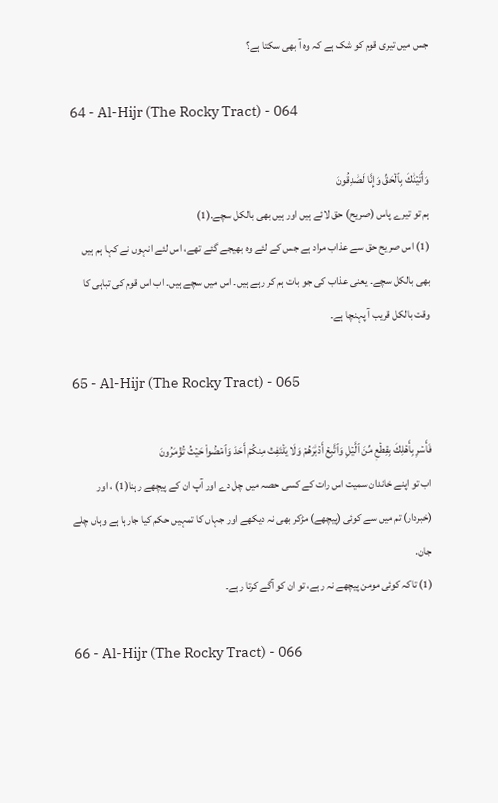جس میں تیری قوم کو شک ہے کہ وہ آ بھی سکتا ہے؟

64 - Al-Hijr (The Rocky Tract) - 064

وَأَتَيۡنَٰكَ بِٱلۡحَقِّ وَإِنَّا لَصَٰدِقُونَ
ہم تو تیرے پاس (صریح) حق لائے ہیں اور ہیں بھی بالکل سچے.(1)
(1) اس صریح حق سے عذاب مراد ہے جس کے لئے وہ بھیجے گئے تھے، اس لئے انہوں نے کہا ہم ہیں بھی بالکل سچے۔ یعنی عذاب کی جو بات ہم کر رہے ہیں۔ اس میں سچے ہیں۔ اب اس قوم کی تباہی کا وقت بالکل قریب آ پہنچا ہے۔

65 - Al-Hijr (The Rocky Tract) - 065

فَأَسۡرِ بِأَهۡلِكَ بِقِطۡعٖ مِّنَ ٱلَّيۡلِ وَٱتَّبِعۡ أَدۡبَٰرَهُمۡ وَلَا يَلۡتَفِتۡ مِنكُمۡ أَحَدٞ وَٱمۡضُواْ حَيۡثُ تُؤۡمَرُونَ
اب تو اپنے خاندان سمیت اس رات کے کسی حصہ میں چل دے اور آپ ان کے پیچھے رہنا(1) ، اور (خبردار) تم میں سے کوئی (پیچھے) مڑکر بھی نہ دیکھے اور جہاں کا تمہیں حکم کیا جارہا ہے وہاں چلے جان.
(1) تاکہ کوئی مومن پیچھے نہ رہے، تو ان کو آگے کرتا رہے۔

66 - Al-Hijr (The Rocky Tract) - 066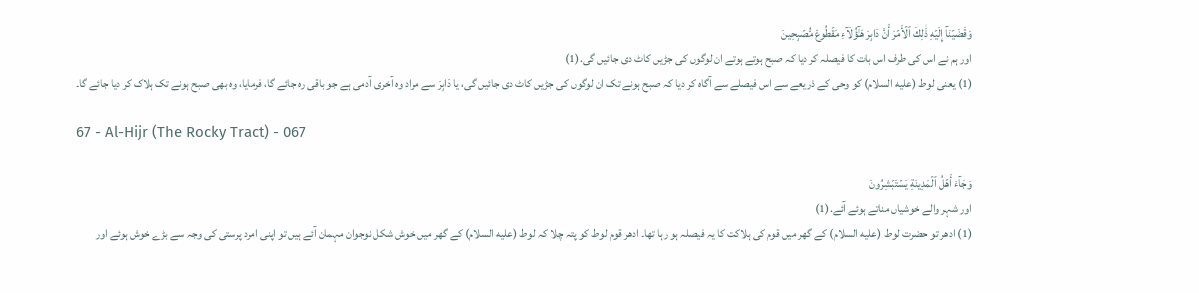وَقَضَيۡنَآ إِلَيۡهِ ذَٰلِكَ ٱلۡأَمۡرَ أَنَّ دَابِرَ هَـٰٓؤُلَآءِ مَقۡطُوعٞ مُّصۡبِحِينَ
اور ہم نے اس کی طرف اس بات کا فیصلہ کر دیا کہ صبح ہوتے ہوتے ان لوگوں کی جڑیں کاٹ دی جائیں گی.(1)
(1) یعنی لوط (عليه السلام) کو وحی کے ذریعے سے اس فیصلے سے آگاہ کر دیا کہ صبح ہونے تک ان لوگوں کی جڑیں کاٹ دی جائیں گی، یا دَابِرَ سے مراد وہ آخری آدمی ہے جو باقی رہ جائے گا، فرمایا، وہ بھی صبح ہونے تک ہلاک کر دیا جائے گا۔

67 - Al-Hijr (The Rocky Tract) - 067

وَجَآءَ أَهۡلُ ٱلۡمَدِينَةِ يَسۡتَبۡشِرُونَ
اور شہر والے خوشیاں مناتے ہوئے آئے.(1)
(1) ادھر تو حضرت لوط (عليه السلام) کے گھر میں قوم کی ہلاکت کا یہ فیصلہ ہو رہا تھا۔ ادھر قوم لوط کو پتہ چلا کہ لوط (عليه السلام) کے گھر میں خوش شکل نوجوان مہمان آئے ہیں تو اپنی امرد پرستی کی وجہ سے بڑے خوش ہوئے اور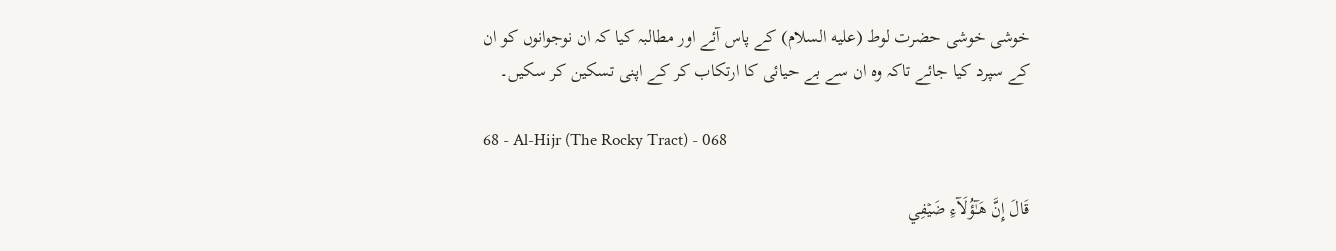خوشی خوشی حضرت لوط (عليه السلام) کے پاس آئے اور مطالبہ کیا کہ ان نوجوانوں کو ان کے سپرد کیا جائے تاکہ وہ ان سے بے حیائی کا ارتکاب کر کے اپنی تسکین کر سکیں۔

68 - Al-Hijr (The Rocky Tract) - 068

قَالَ إِنَّ هَـٰٓؤُلَآءِ ضَيۡفِي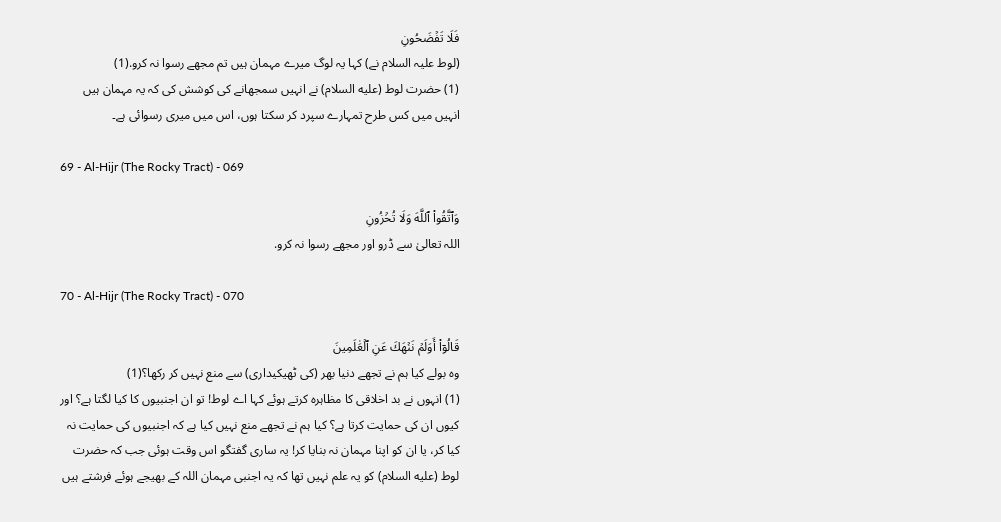فَلَا تَفۡضَحُونِ
(لوط علیہ السلام نے) کہا یہ لوگ میرے مہمان ہیں تم مجھے رسوا نہ کرو.(1)
(1) حضرت لوط (عليه السلام) نے انہیں سمجھانے کی کوشش کی کہ یہ مہمان ہیں انہیں میں کس طرح تمہارے سپرد کر سکتا ہوں، اس میں میری رسوائی ہے۔

69 - Al-Hijr (The Rocky Tract) - 069

وَٱتَّقُواْ ٱللَّهَ وَلَا تُخۡزُونِ
اللہ تعالیٰ سے ڈرو اور مجھے رسوا نہ کرو.

70 - Al-Hijr (The Rocky Tract) - 070

قَالُوٓاْ أَوَلَمۡ نَنۡهَكَ عَنِ ٱلۡعَٰلَمِينَ
وه بولے کیا ہم نے تجھے دنیا بھر (کی ٹھیکیداری) سے منع نہیں کر رکھا؟(1)
(1) انہوں نے بد اخلاقی کا مظاہرہ کرتے ہوئے کہا اے لوط! تو ان اجنبیوں کا کیا لگتا ہے؟ اور کیوں ان کی حمایت کرتا ہے؟ کیا ہم نے تجھے منع نہیں کیا ہے کہ اجنبیوں کی حمایت نہ کیا کر، یا ان کو اپنا مہمان نہ بنایا کر! یہ ساری گفتگو اس وقت ہوئی جب کہ حضرت لوط (عليه السلام) کو یہ علم نہیں تھا کہ یہ اجنبی مہمان اللہ کے بھیجے ہوئے فرشتے ہیں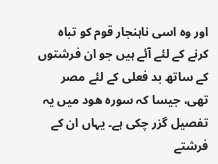اور وہ اسی ناہنجار قوم کو تباہ کرنے کے لئے آئے ہیں جو ان فرشتوں کے ساتھ بد فعلی کے لئے مصر تھی، جیسا کہ سورہ ھود میں یہ تفصیل گزر چکی ہے۔ یہاں ان کے فرشتے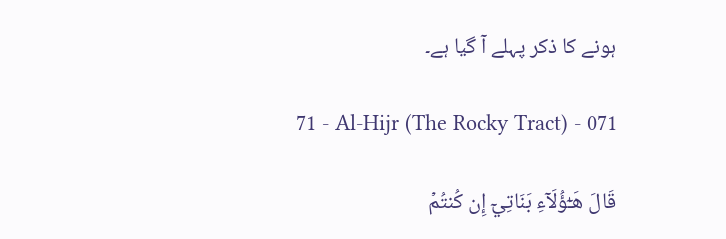ہونے کا ذکر پہلے آ گیا ہے۔

71 - Al-Hijr (The Rocky Tract) - 071

قَالَ هَـٰٓؤُلَآءِ بَنَاتِيٓ إِن كُنتُمۡ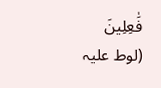فَٰعِلِينَ
(لوط علیہ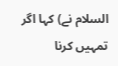السلام نے) کہا اگر تمہیں کرنا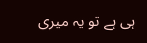ہی ہے تو یہ میری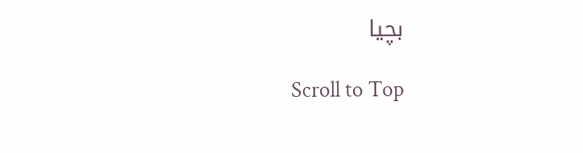بچیا

Scroll to Top